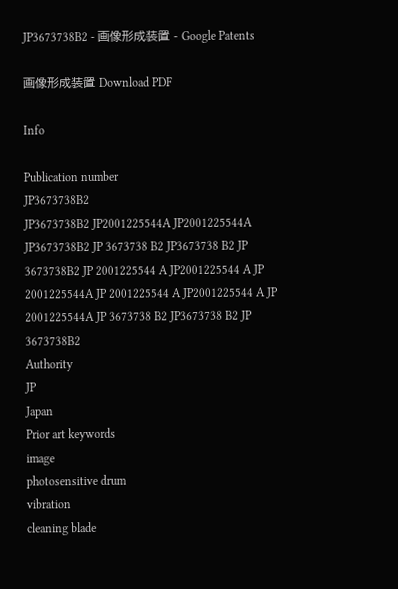JP3673738B2 - 画像形成装置 - Google Patents

画像形成装置 Download PDF

Info

Publication number
JP3673738B2
JP3673738B2 JP2001225544A JP2001225544A JP3673738B2 JP 3673738 B2 JP3673738 B2 JP 3673738B2 JP 2001225544 A JP2001225544 A JP 2001225544A JP 2001225544 A JP2001225544 A JP 2001225544A JP 3673738 B2 JP3673738 B2 JP 3673738B2
Authority
JP
Japan
Prior art keywords
image
photosensitive drum
vibration
cleaning blade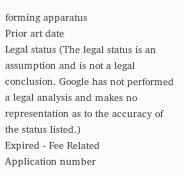forming apparatus
Prior art date
Legal status (The legal status is an assumption and is not a legal conclusion. Google has not performed a legal analysis and makes no representation as to the accuracy of the status listed.)
Expired - Fee Related
Application number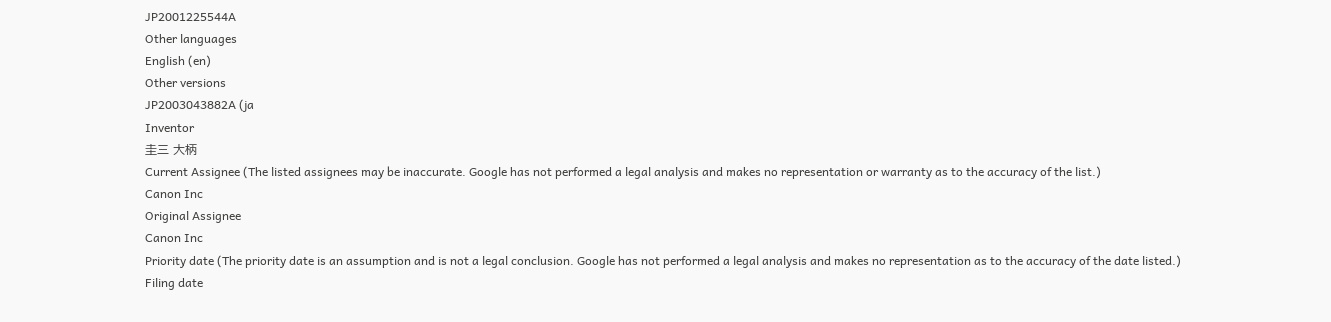JP2001225544A
Other languages
English (en)
Other versions
JP2003043882A (ja
Inventor
圭三 大柄
Current Assignee (The listed assignees may be inaccurate. Google has not performed a legal analysis and makes no representation or warranty as to the accuracy of the list.)
Canon Inc
Original Assignee
Canon Inc
Priority date (The priority date is an assumption and is not a legal conclusion. Google has not performed a legal analysis and makes no representation as to the accuracy of the date listed.)
Filing date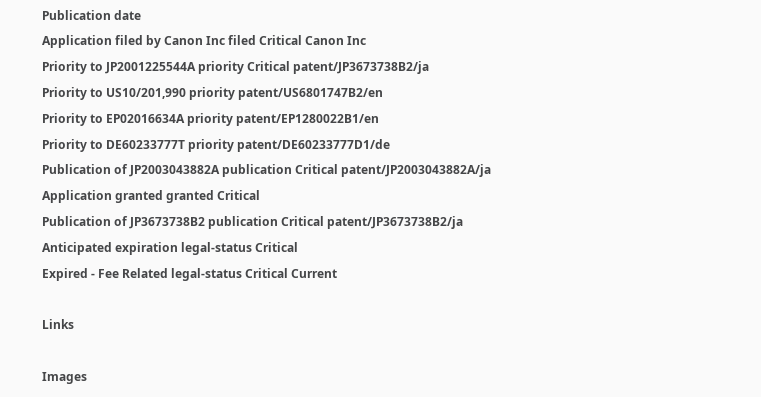Publication date
Application filed by Canon Inc filed Critical Canon Inc
Priority to JP2001225544A priority Critical patent/JP3673738B2/ja
Priority to US10/201,990 priority patent/US6801747B2/en
Priority to EP02016634A priority patent/EP1280022B1/en
Priority to DE60233777T priority patent/DE60233777D1/de
Publication of JP2003043882A publication Critical patent/JP2003043882A/ja
Application granted granted Critical
Publication of JP3673738B2 publication Critical patent/JP3673738B2/ja
Anticipated expiration legal-status Critical
Expired - Fee Related legal-status Critical Current

Links

Images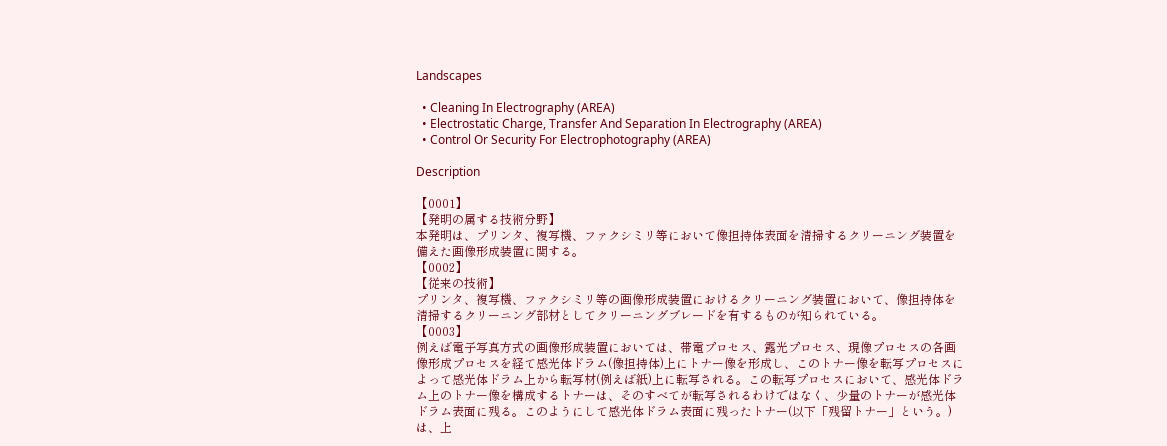Landscapes

  • Cleaning In Electrography (AREA)
  • Electrostatic Charge, Transfer And Separation In Electrography (AREA)
  • Control Or Security For Electrophotography (AREA)

Description

【0001】
【発明の属する技術分野】
本発明は、プリンタ、複写機、ファクシミリ等において像担持体表面を清掃するクリーニング装置を備えた画像形成装置に関する。
【0002】
【従来の技術】
プリンタ、複写機、ファクシミリ等の画像形成装置におけるクリーニング装置において、像担持体を清掃するクリーニング部材としてクリーニングブレードを有するものが知られている。
【0003】
例えば電子写真方式の画像形成装置においては、帯電プロセス、露光プロセス、現像プロセスの各画像形成プロセスを経て感光体ドラム(像担持体)上にトナー像を形成し、このトナー像を転写プロセスによって感光体ドラム上から転写材(例えば紙)上に転写される。この転写プロセスにおいて、感光体ドラム上のトナー像を構成するトナーは、そのすべてが転写されるわけではなく、少量のトナーが感光体ドラム表面に残る。このようにして感光体ドラム表面に残ったトナー(以下「残留トナー」という。)は、上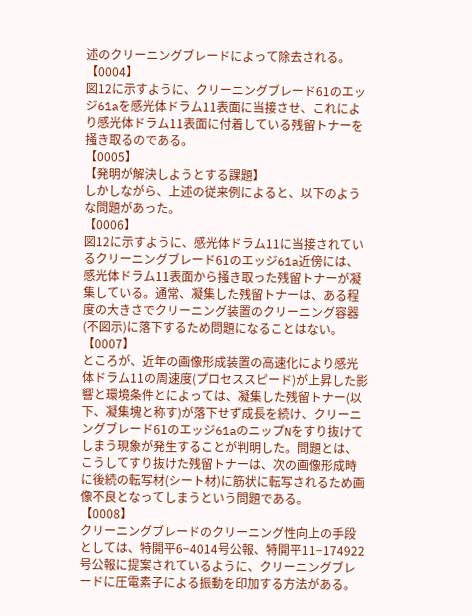述のクリーニングブレードによって除去される。
【0004】
図12に示すように、クリーニングブレード61のエッジ61aを感光体ドラム11表面に当接させ、これにより感光体ドラム11表面に付着している残留トナーを掻き取るのである。
【0005】
【発明が解決しようとする課題】
しかしながら、上述の従来例によると、以下のような問題があった。
【0006】
図12に示すように、感光体ドラム11に当接されているクリーニングブレード61のエッジ61a近傍には、感光体ドラム11表面から掻き取った残留トナーが凝集している。通常、凝集した残留トナーは、ある程度の大きさでクリーニング装置のクリーニング容器(不図示)に落下するため問題になることはない。
【0007】
ところが、近年の画像形成装置の高速化により感光体ドラム11の周速度(プロセススピード)が上昇した影響と環境条件とによっては、凝集した残留トナー(以下、凝集塊と称す)が落下せず成長を続け、クリーニングブレード61のエッジ61aのニップNをすり抜けてしまう現象が発生することが判明した。問題とは、こうしてすり抜けた残留トナーは、次の画像形成時に後続の転写材(シート材)に筋状に転写されるため画像不良となってしまうという問題である。
【0008】
クリーニングブレードのクリーニング性向上の手段としては、特開平6−4014号公報、特開平11−174922号公報に提案されているように、クリーニングブレードに圧電素子による振動を印加する方法がある。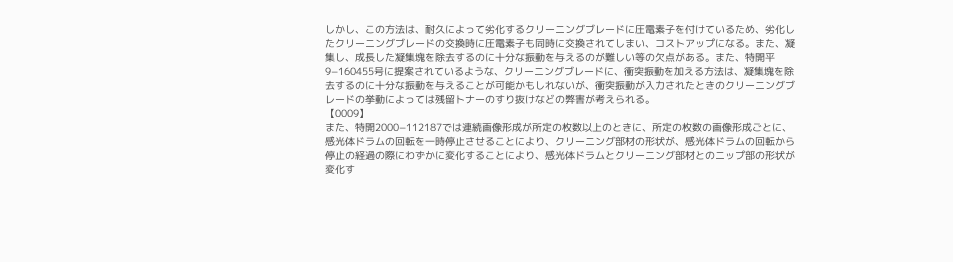しかし、この方法は、耐久によって劣化するクリーニングブレードに圧電素子を付けているため、劣化したクリーニングブレードの交換時に圧電素子も同時に交換されてしまい、コストアップになる。また、凝集し、成長した凝集塊を除去するのに十分な振動を与えるのが難しい等の欠点がある。また、特開平9−160455号に提案されているような、クリーニングブレードに、衝突振動を加える方法は、凝集塊を除去するのに十分な振動を与えることが可能かもしれないが、衝突振動が入力されたときのクリーニングブレードの挙動によっては残留トナーのすり抜けなどの弊害が考えられる。
【0009】
また、特開2000−112187では連続画像形成が所定の枚数以上のときに、所定の枚数の画像形成ごとに、感光体ドラムの回転を一時停止させることにより、クリーニング部材の形状が、感光体ドラムの回転から停止の経過の際にわずかに変化することにより、感光体ドラムとクリーニング部材とのニップ部の形状が変化す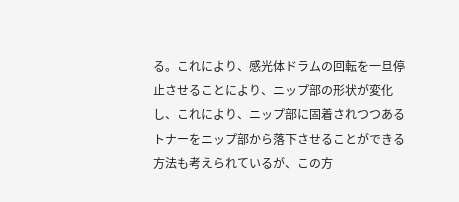る。これにより、感光体ドラムの回転を一旦停止させることにより、ニップ部の形状が変化し、これにより、ニップ部に固着されつつあるトナーをニップ部から落下させることができる方法も考えられているが、この方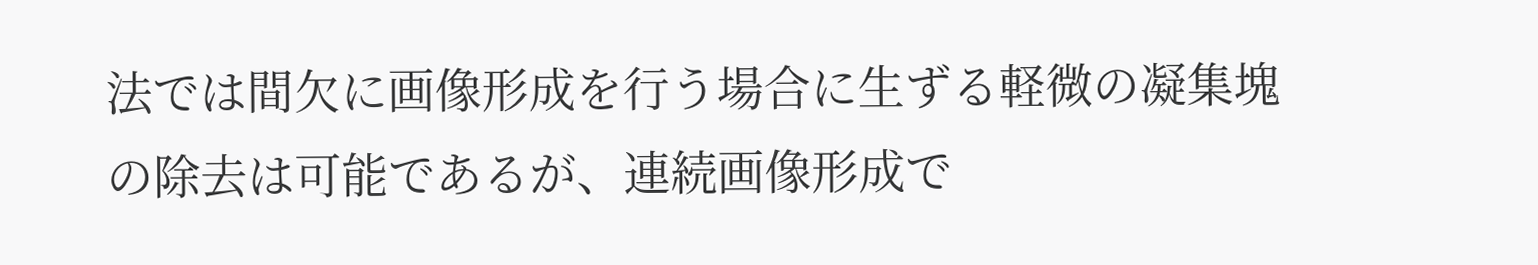法では間欠に画像形成を行う場合に生ずる軽微の凝集塊の除去は可能であるが、連続画像形成で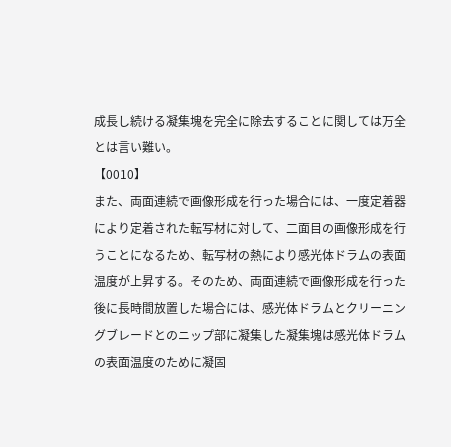成長し続ける凝集塊を完全に除去することに関しては万全とは言い難い。
【0010】
また、両面連続で画像形成を行った場合には、一度定着器により定着された転写材に対して、二面目の画像形成を行うことになるため、転写材の熱により感光体ドラムの表面温度が上昇する。そのため、両面連続で画像形成を行った後に長時間放置した場合には、感光体ドラムとクリーニングブレードとのニップ部に凝集した凝集塊は感光体ドラムの表面温度のために凝固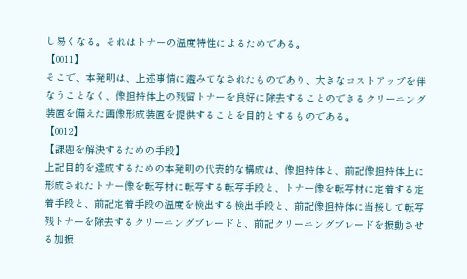し易くなる。それはトナーの温度特性によるためである。
【0011】
そこで、本発明は、上述事情に鑑みてなされたものであり、大きなコストアップを伴なうことなく、像担持体上の残留トナーを良好に除去することのできるクリーニング装置を備えた画像形成装置を提供することを目的とするものである。
【0012】
【課題を解決するための手段】
上記目的を達成するための本発明の代表的な構成は、像担持体と、前記像担持体上に形成されたトナー像を転写材に転写する転写手段と、トナー像を転写材に定着する定着手段と、前記定着手段の温度を検出する検出手段と、前記像担持体に当接して転写残トナーを除去するクリーニングブレードと、前記クリーニングブレードを振動させる加振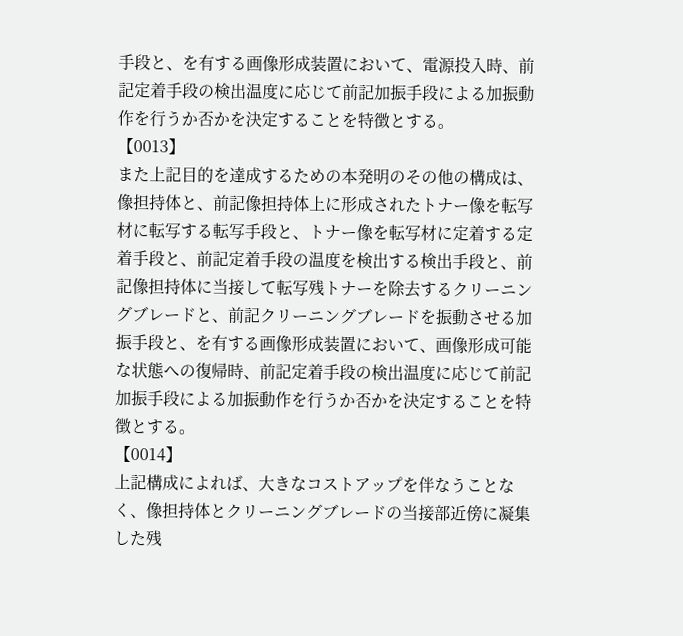手段と、を有する画像形成装置において、電源投入時、前記定着手段の検出温度に応じて前記加振手段による加振動作を行うか否かを決定することを特徴とする。
【0013】
また上記目的を達成するための本発明のその他の構成は、像担持体と、前記像担持体上に形成されたトナー像を転写材に転写する転写手段と、トナー像を転写材に定着する定着手段と、前記定着手段の温度を検出する検出手段と、前記像担持体に当接して転写残トナーを除去するクリーニングブレードと、前記クリーニングブレードを振動させる加振手段と、を有する画像形成装置において、画像形成可能な状態への復帰時、前記定着手段の検出温度に応じて前記加振手段による加振動作を行うか否かを決定することを特徴とする。
【0014】
上記構成によれば、大きなコストアップを伴なうことなく、像担持体とクリーニングブレードの当接部近傍に凝集した残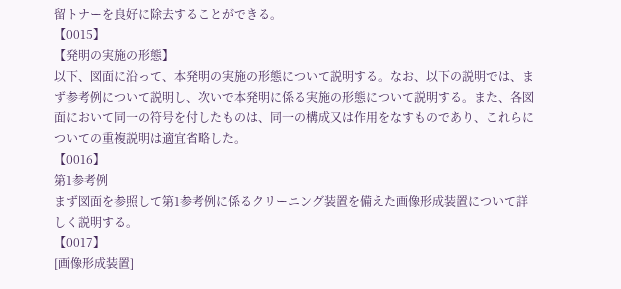留トナーを良好に除去することができる。
【0015】
【発明の実施の形態】
以下、図面に沿って、本発明の実施の形態について説明する。なお、以下の説明では、まず参考例について説明し、次いで本発明に係る実施の形態について説明する。また、各図面において同一の符号を付したものは、同一の構成又は作用をなすものであり、これらについての重複説明は適宜省略した。
【0016】
第1参考例
まず図面を参照して第1参考例に係るクリーニング装置を備えた画像形成装置について詳しく説明する。
【0017】
[画像形成装置]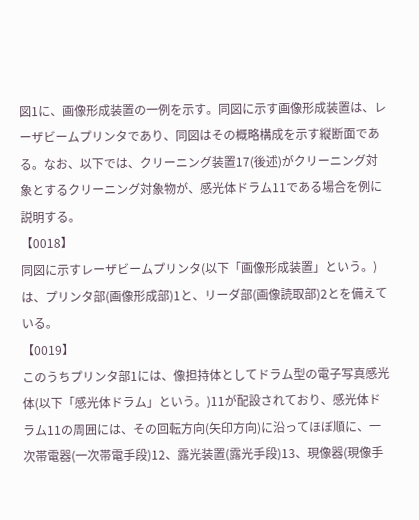図1に、画像形成装置の一例を示す。同図に示す画像形成装置は、レーザビームプリンタであり、同図はその概略構成を示す縦断面である。なお、以下では、クリーニング装置17(後述)がクリーニング対象とするクリーニング対象物が、感光体ドラム11である場合を例に説明する。
【0018】
同図に示すレーザビームプリンタ(以下「画像形成装置」という。)は、プリンタ部(画像形成部)1と、リーダ部(画像読取部)2とを備えている。
【0019】
このうちプリンタ部1には、像担持体としてドラム型の電子写真感光体(以下「感光体ドラム」という。)11が配設されており、感光体ドラム11の周囲には、その回転方向(矢印方向)に沿ってほぼ順に、一次帯電器(一次帯電手段)12、露光装置(露光手段)13、現像器(現像手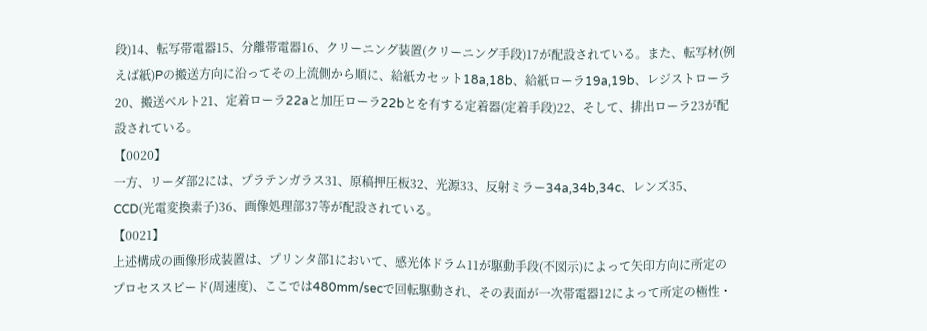段)14、転写帯電器15、分離帯電器16、クリーニング装置(クリーニング手段)17が配設されている。また、転写材(例えば紙)Pの搬送方向に沿ってその上流側から順に、給紙カセット18a,18b、給紙ローラ19a,19b、レジストローラ20、搬送ベルト21、定着ローラ22aと加圧ローラ22bとを有する定着器(定着手段)22、そして、排出ローラ23が配設されている。
【0020】
一方、リーダ部2には、プラテンガラス31、原稿押圧板32、光源33、反射ミラー34a,34b,34c、レンズ35、CCD(光電変換素子)36、画像処理部37等が配設されている。
【0021】
上述構成の画像形成装置は、プリンタ部1において、感光体ドラム11が駆動手段(不図示)によって矢印方向に所定のプロセススピード(周速度)、ここでは480mm/secで回転駆動され、その表面が一次帯電器12によって所定の極性・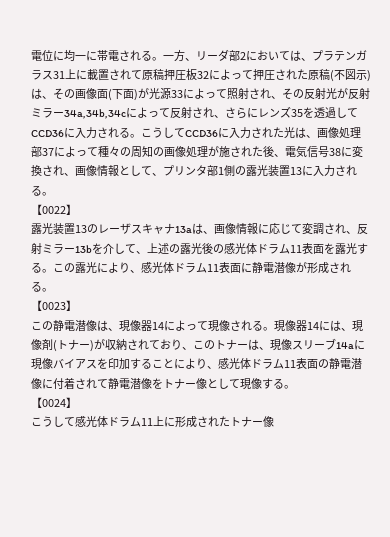電位に均一に帯電される。一方、リーダ部2においては、プラテンガラス31上に載置されて原稿押圧板32によって押圧された原稿(不図示)は、その画像面(下面)が光源33によって照射され、その反射光が反射ミラー34a,34b,34cによって反射され、さらにレンズ35を透過してCCD36に入力される。こうしてCCD36に入力された光は、画像処理部37によって種々の周知の画像処理が施された後、電気信号38に変換され、画像情報として、プリンタ部1側の露光装置13に入力される。
【0022】
露光装置13のレーザスキャナ13aは、画像情報に応じて変調され、反射ミラー13bを介して、上述の露光後の感光体ドラム11表面を露光する。この露光により、感光体ドラム11表面に静電潜像が形成される。
【0023】
この静電潜像は、現像器14によって現像される。現像器14には、現像剤(トナー)が収納されており、このトナーは、現像スリーブ14aに現像バイアスを印加することにより、感光体ドラム11表面の静電潜像に付着されて静電潜像をトナー像として現像する。
【0024】
こうして感光体ドラム11上に形成されたトナー像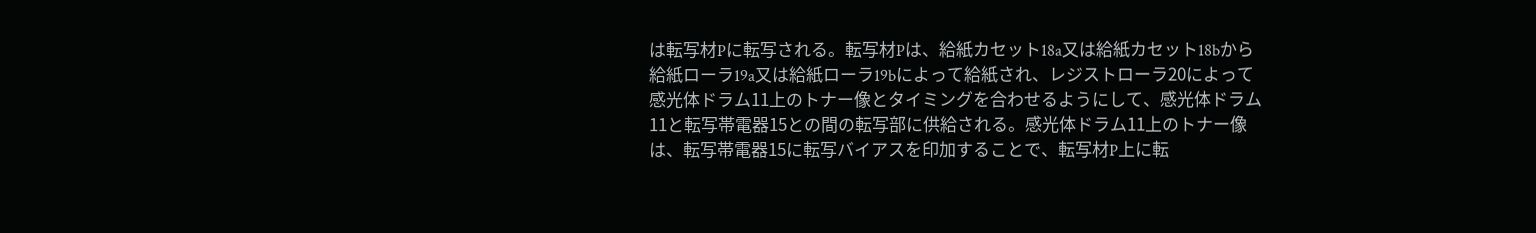は転写材Pに転写される。転写材Pは、給紙カセット18a又は給紙カセット18bから給紙ローラ19a又は給紙ローラ19bによって給紙され、レジストローラ20によって感光体ドラム11上のトナー像とタイミングを合わせるようにして、感光体ドラム11と転写帯電器15との間の転写部に供給される。感光体ドラム11上のトナー像は、転写帯電器15に転写バイアスを印加することで、転写材P上に転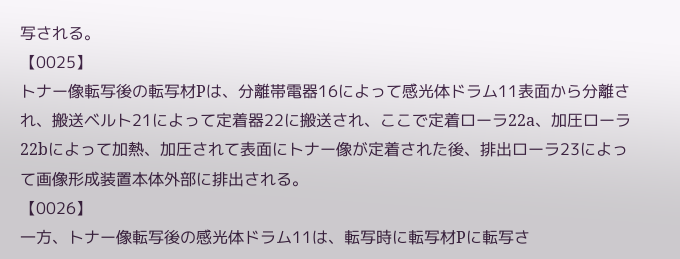写される。
【0025】
トナー像転写後の転写材Pは、分離帯電器16によって感光体ドラム11表面から分離され、搬送ベルト21によって定着器22に搬送され、ここで定着ローラ22a、加圧ローラ22bによって加熱、加圧されて表面にトナー像が定着された後、排出ローラ23によって画像形成装置本体外部に排出される。
【0026】
一方、トナー像転写後の感光体ドラム11は、転写時に転写材Pに転写さ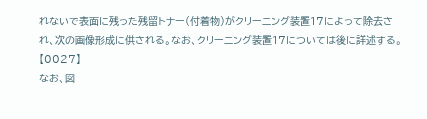れないで表面に残った残留トナー(付着物)がクリーニング装置17によって除去され、次の画像形成に供される。なお、クリーニング装置17については後に詳述する。
【0027】
なお、図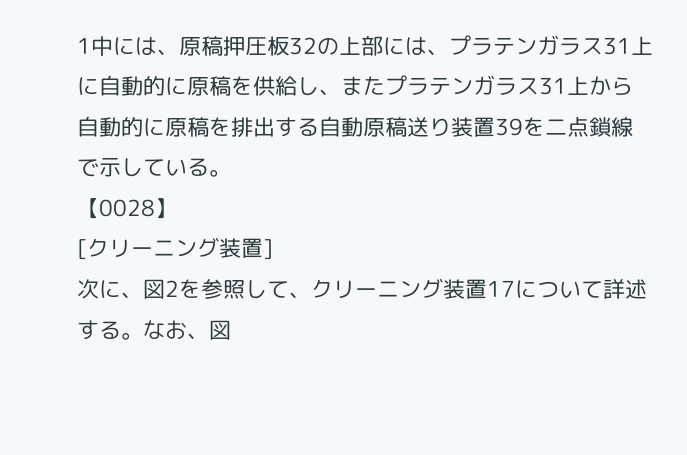1中には、原稿押圧板32の上部には、プラテンガラス31上に自動的に原稿を供給し、またプラテンガラス31上から自動的に原稿を排出する自動原稿送り装置39を二点鎖線で示している。
【0028】
[クリーニング装置]
次に、図2を参照して、クリーニング装置17について詳述する。なお、図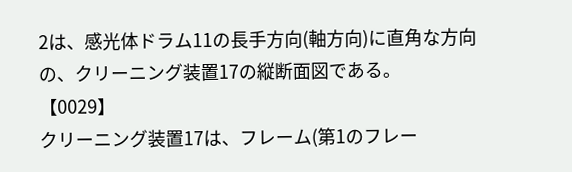2は、感光体ドラム11の長手方向(軸方向)に直角な方向の、クリーニング装置17の縦断面図である。
【0029】
クリーニング装置17は、フレーム(第1のフレー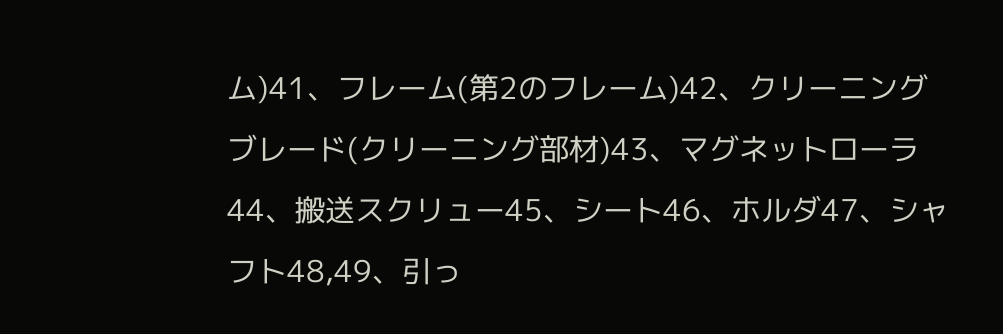ム)41、フレーム(第2のフレーム)42、クリーニングブレード(クリーニング部材)43、マグネットローラ44、搬送スクリュー45、シート46、ホルダ47、シャフト48,49、引っ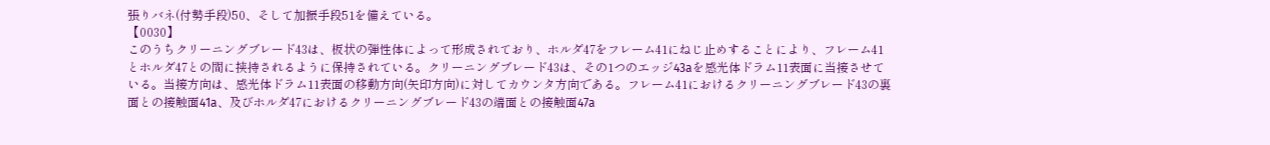張りバネ(付勢手段)50、そして加振手段51を備えている。
【0030】
このうちクリーニングブレード43は、板状の弾性体によって形成されており、ホルダ47をフレーム41にねじ止めすることにより、フレーム41とホルダ47との間に挟持されるように保持されている。クリーニングブレード43は、その1つのエッジ43aを感光体ドラム11表面に当接させている。当接方向は、感光体ドラム11表面の移動方向(矢印方向)に対してカウンタ方向である。フレーム41におけるクリーニングブレード43の裏面との接触面41a、及びホルダ47におけるクリーニングブレード43の端面との接触面47a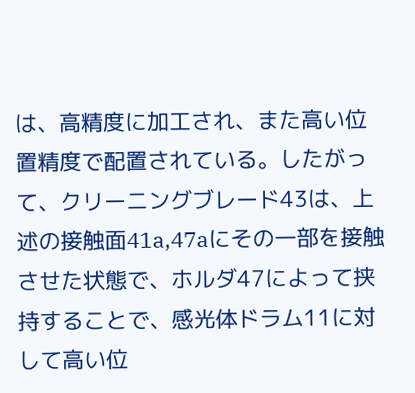は、高精度に加工され、また高い位置精度で配置されている。したがって、クリーニングブレード43は、上述の接触面41a,47aにその一部を接触させた状態で、ホルダ47によって挟持することで、感光体ドラム11に対して高い位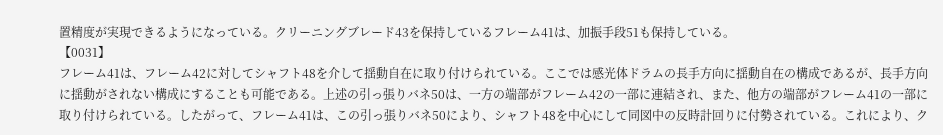置精度が実現できるようになっている。クリーニングブレード43を保持しているフレーム41は、加振手段51も保持している。
【0031】
フレーム41は、フレーム42に対してシャフト48を介して揺動自在に取り付けられている。ここでは感光体ドラムの長手方向に揺動自在の構成であるが、長手方向に揺動がされない構成にすることも可能である。上述の引っ張りバネ50は、一方の端部がフレーム42の一部に連結され、また、他方の端部がフレーム41の一部に取り付けられている。したがって、フレーム41は、この引っ張りバネ50により、シャフト48を中心にして同図中の反時計回りに付勢されている。これにより、ク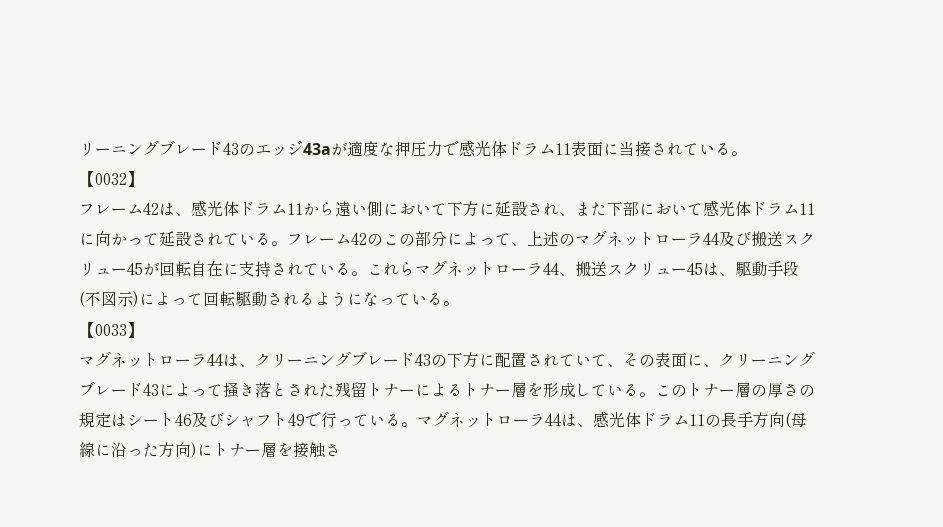リーニングブレード43のエッジ43aが適度な押圧力で感光体ドラム11表面に当接されている。
【0032】
フレーム42は、感光体ドラム11から遠い側において下方に延設され、また下部において感光体ドラム11に向かって延設されている。フレーム42のこの部分によって、上述のマグネットローラ44及び搬送スクリュー45が回転自在に支持されている。これらマグネットローラ44、搬送スクリュー45は、駆動手段(不図示)によって回転駆動されるようになっている。
【0033】
マグネットローラ44は、クリーニングブレード43の下方に配置されていて、その表面に、クリーニングブレード43によって掻き落とされた残留トナーによるトナー層を形成している。このトナー層の厚さの規定はシート46及びシャフト49で行っている。マグネットローラ44は、感光体ドラム11の長手方向(母線に沿った方向)にトナー層を接触さ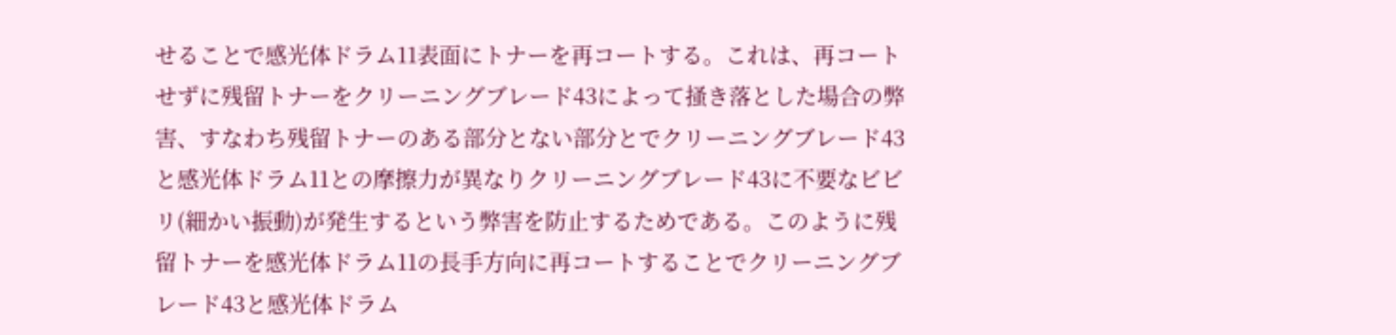せることで感光体ドラム11表面にトナーを再コートする。これは、再コートせずに残留トナーをクリーニングブレード43によって掻き落とした場合の弊害、すなわち残留トナーのある部分とない部分とでクリーニングブレード43と感光体ドラム11との摩擦力が異なりクリーニングブレード43に不要なビビリ(細かい振動)が発生するという弊害を防止するためである。このように残留トナーを感光体ドラム11の長手方向に再コートすることでクリーニングブレード43と感光体ドラム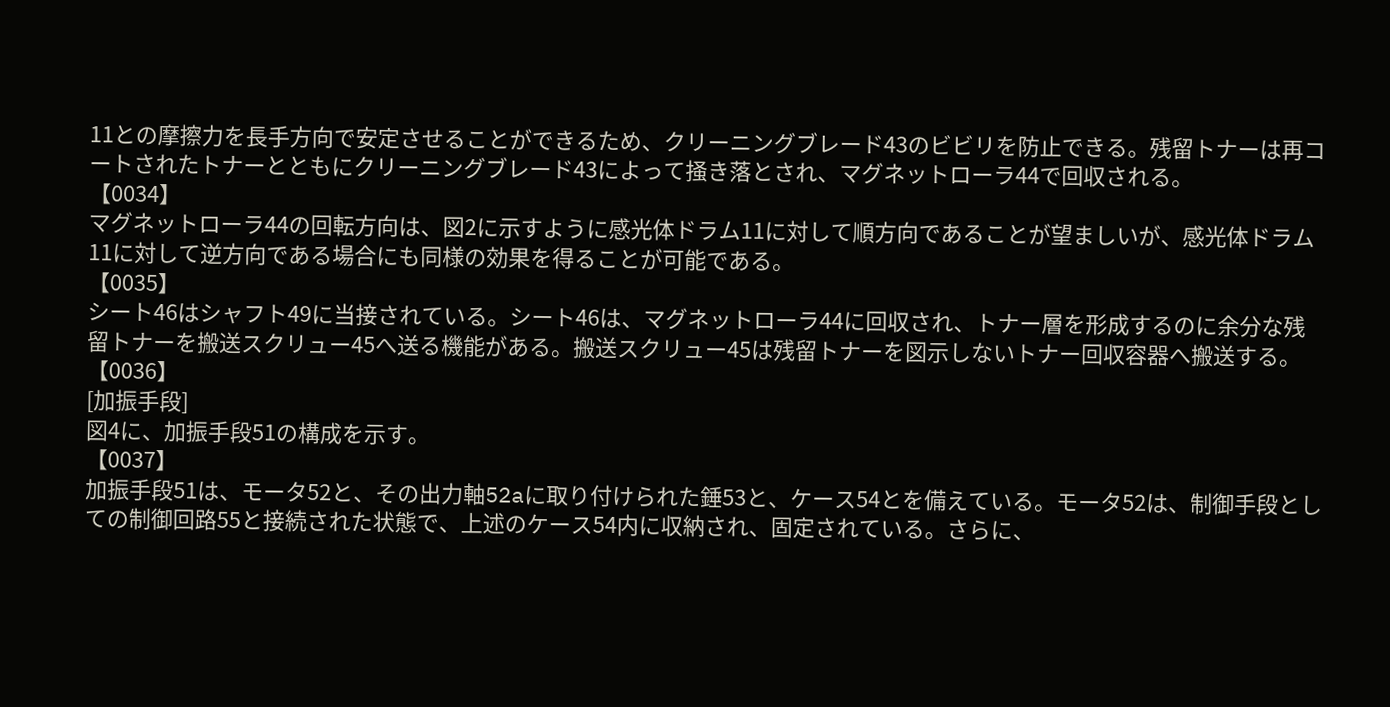11との摩擦力を長手方向で安定させることができるため、クリーニングブレード43のビビリを防止できる。残留トナーは再コートされたトナーとともにクリーニングブレード43によって掻き落とされ、マグネットローラ44で回収される。
【0034】
マグネットローラ44の回転方向は、図2に示すように感光体ドラム11に対して順方向であることが望ましいが、感光体ドラム11に対して逆方向である場合にも同様の効果を得ることが可能である。
【0035】
シート46はシャフト49に当接されている。シート46は、マグネットローラ44に回収され、トナー層を形成するのに余分な残留トナーを搬送スクリュー45へ送る機能がある。搬送スクリュー45は残留トナーを図示しないトナー回収容器へ搬送する。
【0036】
[加振手段]
図4に、加振手段51の構成を示す。
【0037】
加振手段51は、モータ52と、その出力軸52aに取り付けられた錘53と、ケース54とを備えている。モータ52は、制御手段としての制御回路55と接続された状態で、上述のケース54内に収納され、固定されている。さらに、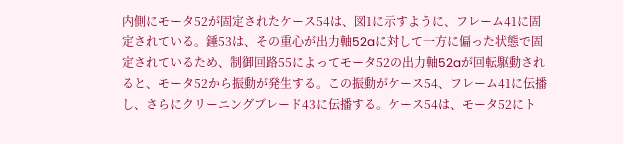内側にモータ52が固定されたケース54は、図1に示すように、フレーム41に固定されている。錘53は、その重心が出力軸52aに対して一方に偏った状態で固定されているため、制御回路55によってモータ52の出力軸52aが回転駆動されると、モータ52から振動が発生する。この振動がケース54、フレーム41に伝播し、さらにクリーニングブレード43に伝播する。ケース54は、モータ52にト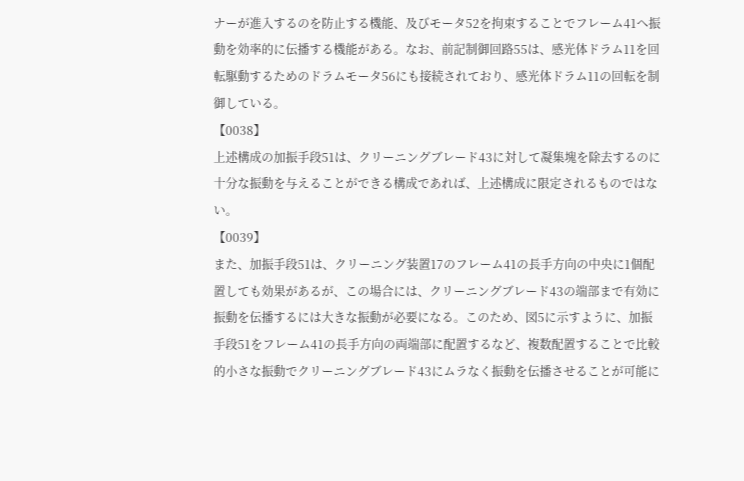ナーが進入するのを防止する機能、及びモータ52を拘束することでフレーム41へ振動を効率的に伝播する機能がある。なお、前記制御回路55は、感光体ドラム11を回転駆動するためのドラムモータ56にも接続されており、感光体ドラム11の回転を制御している。
【0038】
上述構成の加振手段51は、クリーニングブレード43に対して凝集塊を除去するのに十分な振動を与えることができる構成であれば、上述構成に限定されるものではない。
【0039】
また、加振手段51は、クリーニング装置17のフレーム41の長手方向の中央に1個配置しても効果があるが、この場合には、クリーニングブレード43の端部まで有効に振動を伝播するには大きな振動が必要になる。このため、図5に示すように、加振手段51をフレーム41の長手方向の両端部に配置するなど、複数配置することで比較的小さな振動でクリーニングブレード43にムラなく振動を伝播させることが可能に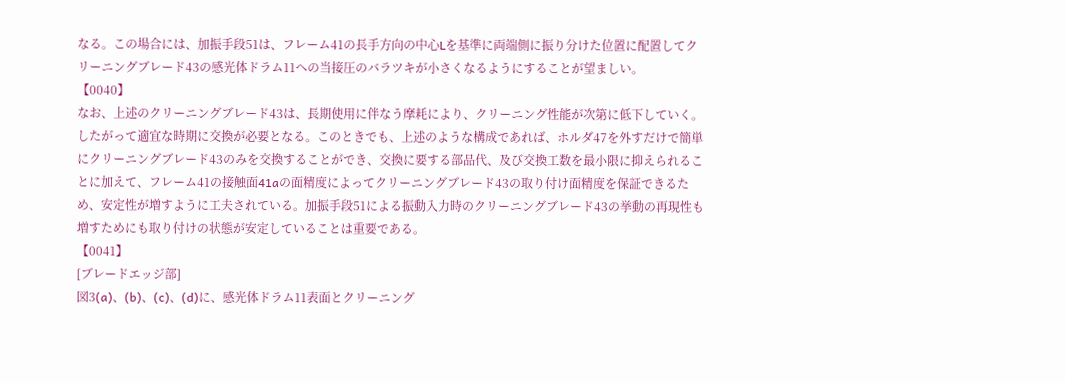なる。この場合には、加振手段51は、フレーム41の長手方向の中心Lを基準に両端側に振り分けた位置に配置してクリーニングブレード43の感光体ドラム11への当接圧のバラツキが小さくなるようにすることが望ましい。
【0040】
なお、上述のクリーニングブレード43は、長期使用に伴なう摩耗により、クリーニング性能が次第に低下していく。したがって適宜な時期に交換が必要となる。このときでも、上述のような構成であれば、ホルダ47を外すだけで簡単にクリーニングブレード43のみを交換することができ、交換に要する部品代、及び交換工数を最小限に抑えられることに加えて、フレーム41の接触面41aの面精度によってクリーニングブレード43の取り付け面精度を保証できるため、安定性が増すように工夫されている。加振手段51による振動入力時のクリーニングブレード43の挙動の再現性も増すためにも取り付けの状態が安定していることは重要である。
【0041】
[ブレードエッジ部]
図3(a)、(b)、(c)、(d)に、感光体ドラム11表面とクリーニング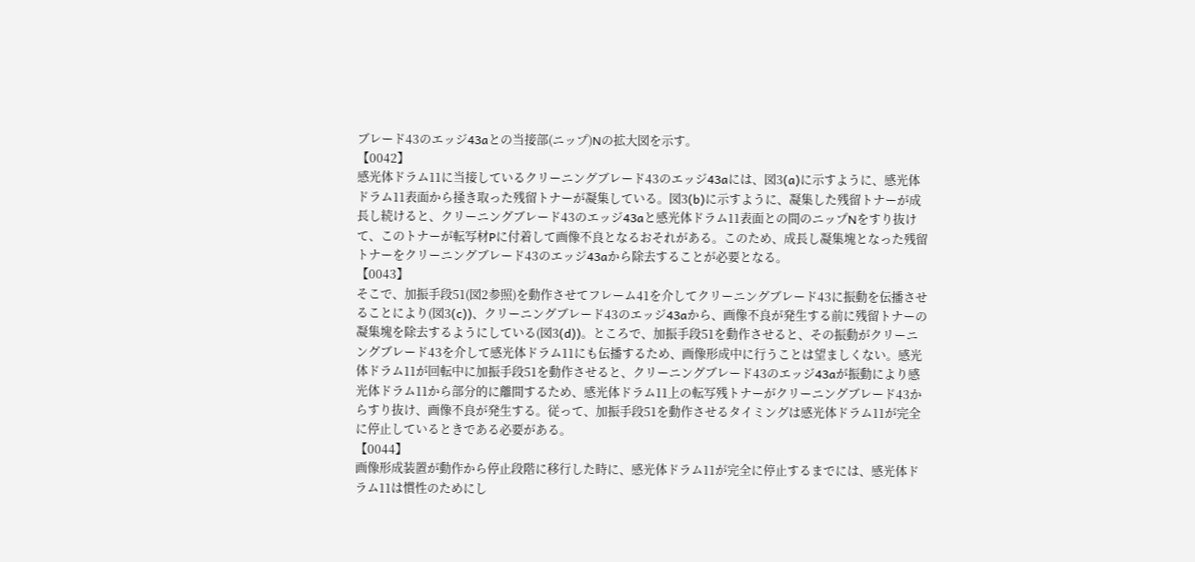ブレード43のエッジ43aとの当接部(ニップ)Nの拡大図を示す。
【0042】
感光体ドラム11に当接しているクリーニングブレード43のエッジ43aには、図3(a)に示すように、感光体ドラム11表面から掻き取った残留トナーが凝集している。図3(b)に示すように、凝集した残留トナーが成長し続けると、クリーニングブレード43のエッジ43aと感光体ドラム11表面との間のニップNをすり抜けて、このトナーが転写材Pに付着して画像不良となるおそれがある。このため、成長し凝集塊となった残留トナーをクリーニングブレード43のエッジ43aから除去することが必要となる。
【0043】
そこで、加振手段51(図2参照)を動作させてフレーム41を介してクリーニングブレード43に振動を伝播させることにより(図3(c))、クリーニングブレード43のエッジ43aから、画像不良が発生する前に残留トナーの凝集塊を除去するようにしている(図3(d))。ところで、加振手段51を動作させると、その振動がクリーニングブレード43を介して感光体ドラム11にも伝播するため、画像形成中に行うことは望ましくない。感光体ドラム11が回転中に加振手段51を動作させると、クリーニングブレード43のエッジ43aが振動により感光体ドラム11から部分的に離間するため、感光体ドラム11上の転写残トナーがクリーニングブレード43からすり抜け、画像不良が発生する。従って、加振手段51を動作させるタイミングは感光体ドラム11が完全に停止しているときである必要がある。
【0044】
画像形成装置が動作から停止段階に移行した時に、感光体ドラム11が完全に停止するまでには、感光体ドラム11は慣性のためにし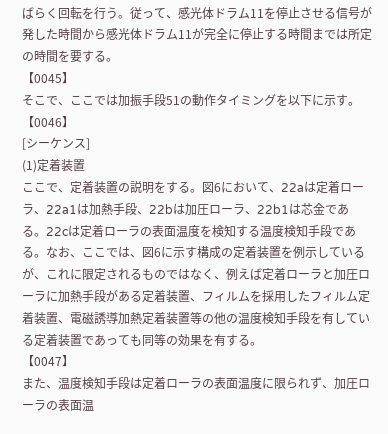ばらく回転を行う。従って、感光体ドラム11を停止させる信号が発した時間から感光体ドラム11が完全に停止する時間までは所定の時間を要する。
【0045】
そこで、ここでは加振手段51の動作タイミングを以下に示す。
【0046】
[シーケンス]
(1)定着装置
ここで、定着装置の説明をする。図6において、22aは定着ローラ、22a1は加熱手段、22bは加圧ローラ、22b1は芯金である。22cは定着ローラの表面温度を検知する温度検知手段である。なお、ここでは、図6に示す構成の定着装置を例示しているが、これに限定されるものではなく、例えば定着ローラと加圧ローラに加熱手段がある定着装置、フィルムを採用したフィルム定着装置、電磁誘導加熱定着装置等の他の温度検知手段を有している定着装置であっても同等の効果を有する。
【0047】
また、温度検知手段は定着ローラの表面温度に限られず、加圧ローラの表面温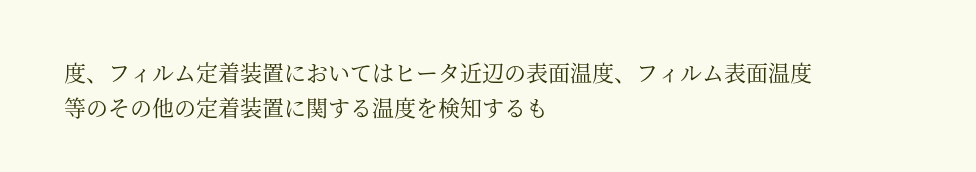度、フィルム定着装置においてはヒータ近辺の表面温度、フィルム表面温度等のその他の定着装置に関する温度を検知するも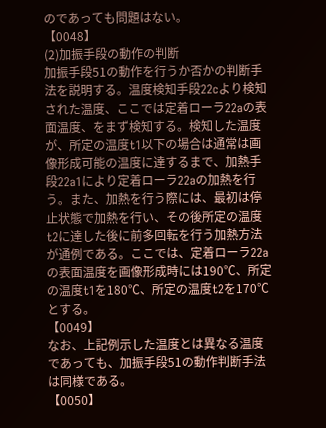のであっても問題はない。
【0048】
(2)加振手段の動作の判断
加振手段51の動作を行うか否かの判断手法を説明する。温度検知手段22cより検知された温度、ここでは定着ローラ22aの表面温度、をまず検知する。検知した温度が、所定の温度t1以下の場合は通常は画像形成可能の温度に達するまで、加熱手段22a1により定着ローラ22aの加熱を行う。また、加熱を行う際には、最初は停止状態で加熱を行い、その後所定の温度t2に達した後に前多回転を行う加熱方法が通例である。ここでは、定着ローラ22aの表面温度を画像形成時には190℃、所定の温度t1を180℃、所定の温度t2を170℃とする。
【0049】
なお、上記例示した温度とは異なる温度であっても、加振手段51の動作判断手法は同様である。
【0050】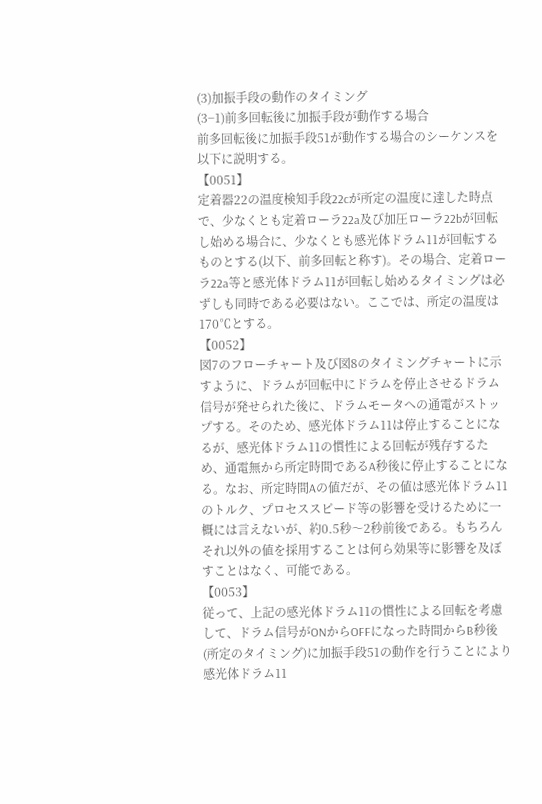(3)加振手段の動作のタイミング
(3−1)前多回転後に加振手段が動作する場合
前多回転後に加振手段51が動作する場合のシーケンスを以下に説明する。
【0051】
定着器22の温度検知手段22cが所定の温度に達した時点で、少なくとも定着ローラ22a及び加圧ローラ22bが回転し始める場合に、少なくとも感光体ドラム11が回転するものとする(以下、前多回転と称す)。その場合、定着ローラ22a等と感光体ドラム11が回転し始めるタイミングは必ずしも同時である必要はない。ここでは、所定の温度は170℃とする。
【0052】
図7のフローチャート及び図8のタイミングチャートに示すように、ドラムが回転中にドラムを停止させるドラム信号が発せられた後に、ドラムモータへの通電がストップする。そのため、感光体ドラム11は停止することになるが、感光体ドラム11の慣性による回転が残存するため、通電無から所定時間であるA秒後に停止することになる。なお、所定時間Aの値だが、その値は感光体ドラム11のトルク、プロセススピード等の影響を受けるために一概には言えないが、約0.5秒〜2秒前後である。もちろんそれ以外の値を採用することは何ら効果等に影響を及ぼすことはなく、可能である。
【0053】
従って、上記の感光体ドラム11の慣性による回転を考慮して、ドラム信号がONからOFFになった時間からB秒後(所定のタイミング)に加振手段51の動作を行うことにより感光体ドラム11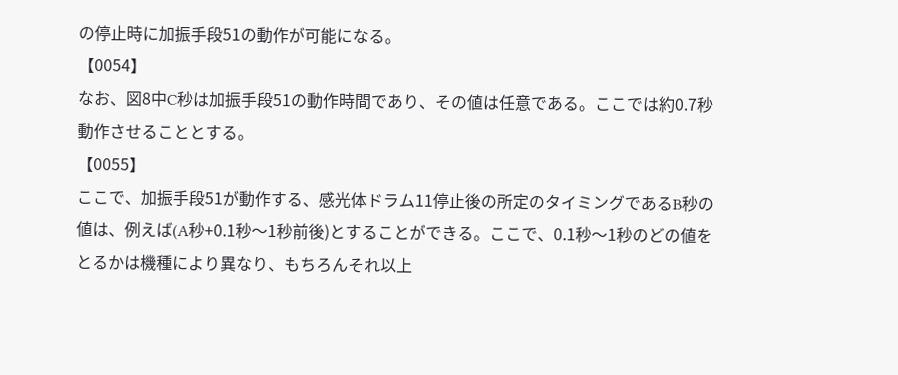の停止時に加振手段51の動作が可能になる。
【0054】
なお、図8中C秒は加振手段51の動作時間であり、その値は任意である。ここでは約0.7秒動作させることとする。
【0055】
ここで、加振手段51が動作する、感光体ドラム11停止後の所定のタイミングであるB秒の値は、例えば(A秒+0.1秒〜1秒前後)とすることができる。ここで、0.1秒〜1秒のどの値をとるかは機種により異なり、もちろんそれ以上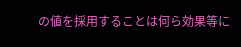の値を採用することは何ら効果等に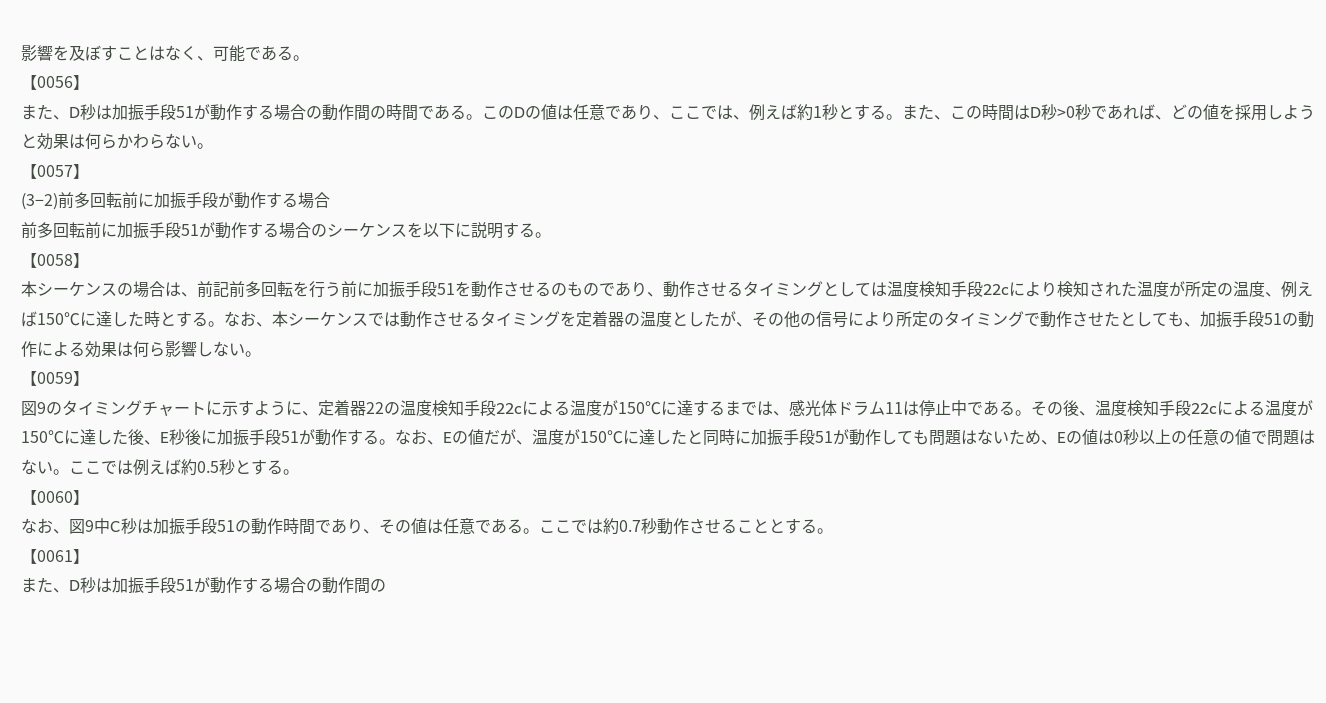影響を及ぼすことはなく、可能である。
【0056】
また、D秒は加振手段51が動作する場合の動作間の時間である。このDの値は任意であり、ここでは、例えば約1秒とする。また、この時間はD秒>0秒であれば、どの値を採用しようと効果は何らかわらない。
【0057】
(3−2)前多回転前に加振手段が動作する場合
前多回転前に加振手段51が動作する場合のシーケンスを以下に説明する。
【0058】
本シーケンスの場合は、前記前多回転を行う前に加振手段51を動作させるのものであり、動作させるタイミングとしては温度検知手段22cにより検知された温度が所定の温度、例えば150℃に達した時とする。なお、本シーケンスでは動作させるタイミングを定着器の温度としたが、その他の信号により所定のタイミングで動作させたとしても、加振手段51の動作による効果は何ら影響しない。
【0059】
図9のタイミングチャートに示すように、定着器22の温度検知手段22cによる温度が150℃に達するまでは、感光体ドラム11は停止中である。その後、温度検知手段22cによる温度が150℃に達した後、E秒後に加振手段51が動作する。なお、Eの値だが、温度が150℃に達したと同時に加振手段51が動作しても問題はないため、Eの値は0秒以上の任意の値で問題はない。ここでは例えば約0.5秒とする。
【0060】
なお、図9中C秒は加振手段51の動作時間であり、その値は任意である。ここでは約0.7秒動作させることとする。
【0061】
また、D秒は加振手段51が動作する場合の動作間の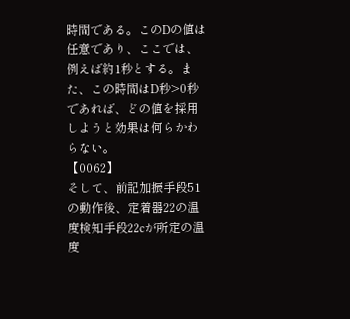時間である。このDの値は任意であり、ここでは、例えば約1秒とする。また、この時間はD秒>0秒であれば、どの値を採用しようと効果は何らかわらない。
【0062】
そして、前記加振手段51の動作後、定着器22の温度検知手段22cが所定の温度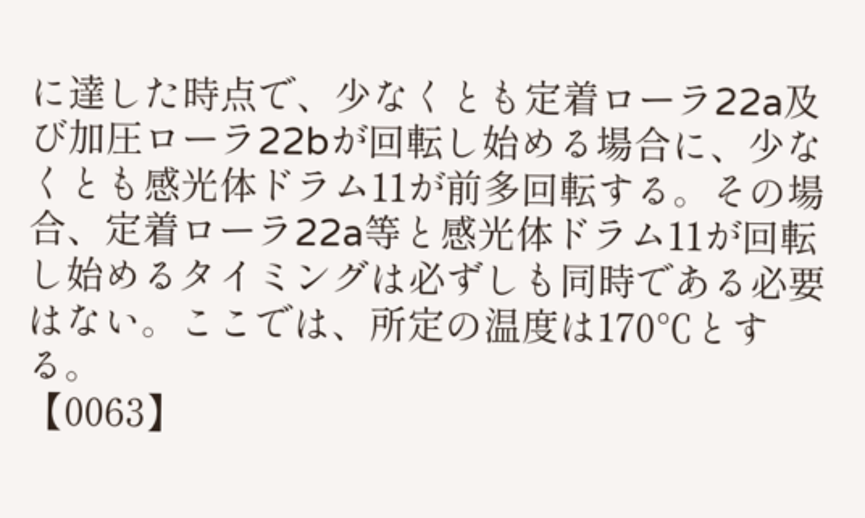に達した時点で、少なくとも定着ローラ22a及び加圧ローラ22bが回転し始める場合に、少なくとも感光体ドラム11が前多回転する。その場合、定着ローラ22a等と感光体ドラム11が回転し始めるタイミングは必ずしも同時である必要はない。ここでは、所定の温度は170℃とする。
【0063】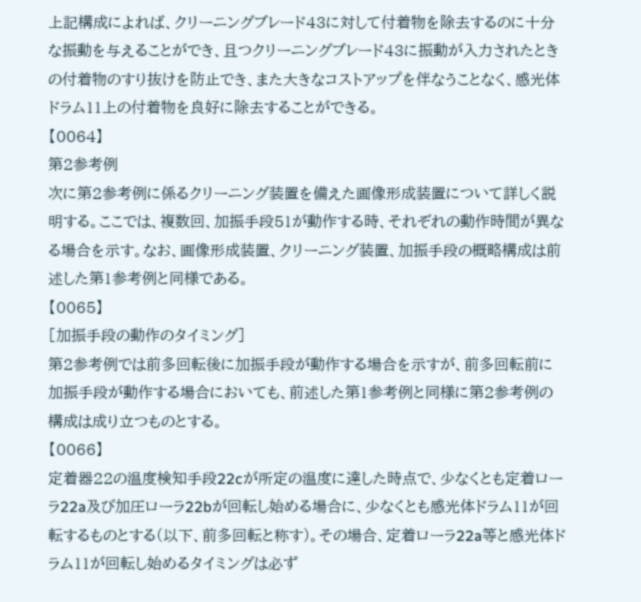上記構成によれば、クリーニングブレード43に対して付着物を除去するのに十分な振動を与えることができ、且つクリーニングブレード43に振動が入力されたときの付着物のすり抜けを防止でき、また大きなコストアップを伴なうことなく、感光体ドラム11上の付着物を良好に除去することができる。
【0064】
第2参考例
次に第2参考例に係るクリーニング装置を備えた画像形成装置について詳しく説明する。ここでは、複数回、加振手段51が動作する時、それぞれの動作時間が異なる場合を示す。なお、画像形成装置、クリーニング装置、加振手段の概略構成は前述した第1参考例と同様である。
【0065】
[加振手段の動作のタイミング]
第2参考例では前多回転後に加振手段が動作する場合を示すが、前多回転前に加振手段が動作する場合においても、前述した第1参考例と同様に第2参考例の構成は成り立つものとする。
【0066】
定着器22の温度検知手段22cが所定の温度に達した時点で、少なくとも定着ローラ22a及び加圧ローラ22bが回転し始める場合に、少なくとも感光体ドラム11が回転するものとする(以下、前多回転と称す)。その場合、定着ローラ22a等と感光体ドラム11が回転し始めるタイミングは必ず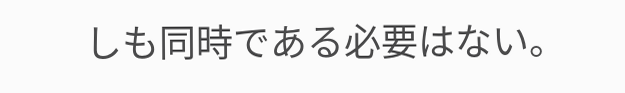しも同時である必要はない。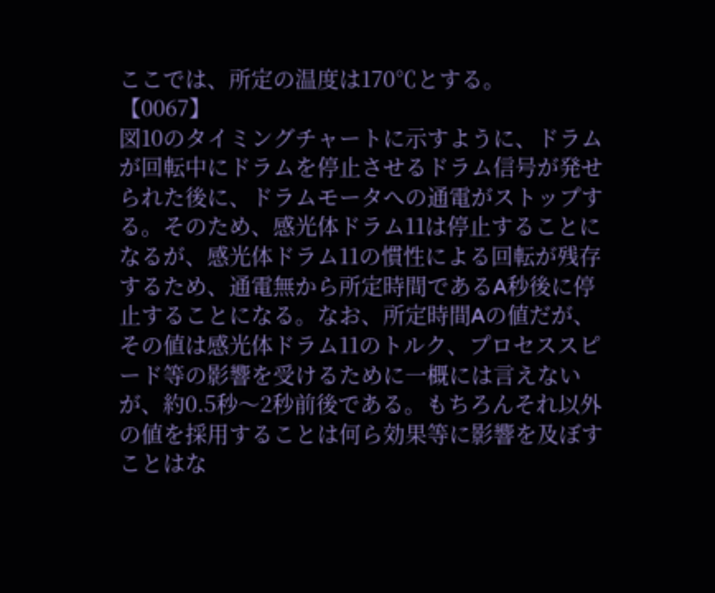ここでは、所定の温度は170℃とする。
【0067】
図10のタイミングチャートに示すように、ドラムが回転中にドラムを停止させるドラム信号が発せられた後に、ドラムモータへの通電がストップする。そのため、感光体ドラム11は停止することになるが、感光体ドラム11の慣性による回転が残存するため、通電無から所定時間であるA秒後に停止することになる。なお、所定時間Aの値だが、その値は感光体ドラム11のトルク、プロセススピード等の影響を受けるために一概には言えないが、約0.5秒〜2秒前後である。もちろんそれ以外の値を採用することは何ら効果等に影響を及ぼすことはな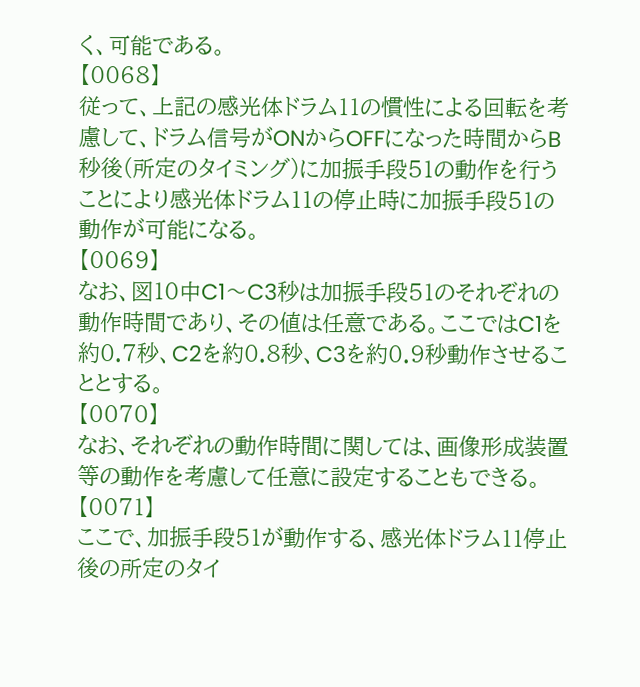く、可能である。
【0068】
従って、上記の感光体ドラム11の慣性による回転を考慮して、ドラム信号がONからOFFになった時間からB秒後(所定のタイミング)に加振手段51の動作を行うことにより感光体ドラム11の停止時に加振手段51の動作が可能になる。
【0069】
なお、図10中C1〜C3秒は加振手段51のそれぞれの動作時間であり、その値は任意である。ここではC1を約0.7秒、C2を約0.8秒、C3を約0.9秒動作させることとする。
【0070】
なお、それぞれの動作時間に関しては、画像形成装置等の動作を考慮して任意に設定することもできる。
【0071】
ここで、加振手段51が動作する、感光体ドラム11停止後の所定のタイ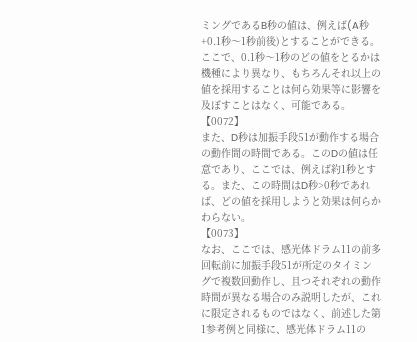ミングであるB秒の値は、例えば(A秒+0.1秒〜1秒前後)とすることができる。ここで、0.1秒〜1秒のどの値をとるかは機種により異なり、もちろんそれ以上の値を採用することは何ら効果等に影響を及ぼすことはなく、可能である。
【0072】
また、D秒は加振手段51が動作する場合の動作間の時間である。このDの値は任意であり、ここでは、例えば約1秒とする。また、この時間はD秒>0秒であれば、どの値を採用しようと効果は何らかわらない。
【0073】
なお、ここでは、感光体ドラム11の前多回転前に加振手段51が所定のタイミングで複数回動作し、且つそれぞれの動作時間が異なる場合のみ説明したが、これに限定されるものではなく、前述した第1参考例と同様に、感光体ドラム11の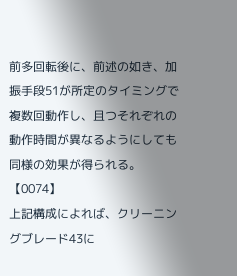前多回転後に、前述の如き、加振手段51が所定のタイミングで複数回動作し、且つそれぞれの動作時間が異なるようにしても同様の効果が得られる。
【0074】
上記構成によれば、クリーニングブレード43に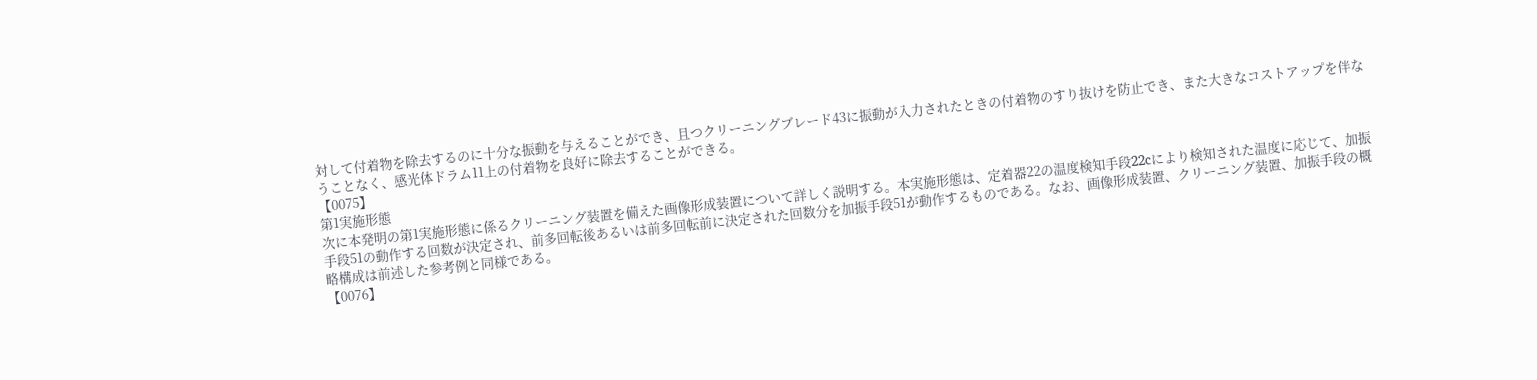対して付着物を除去するのに十分な振動を与えることができ、且つクリーニングブレード43に振動が入力されたときの付着物のすり抜けを防止でき、また大きなコストアップを伴なうことなく、感光体ドラム11上の付着物を良好に除去することができる。
【0075】
第1実施形態
次に本発明の第1実施形態に係るクリーニング装置を備えた画像形成装置について詳しく説明する。本実施形態は、定着器22の温度検知手段22cにより検知された温度に応じて、加振手段51の動作する回数が決定され、前多回転後あるいは前多回転前に決定された回数分を加振手段51が動作するものである。なお、画像形成装置、クリーニング装置、加振手段の概略構成は前述した参考例と同様である。
【0076】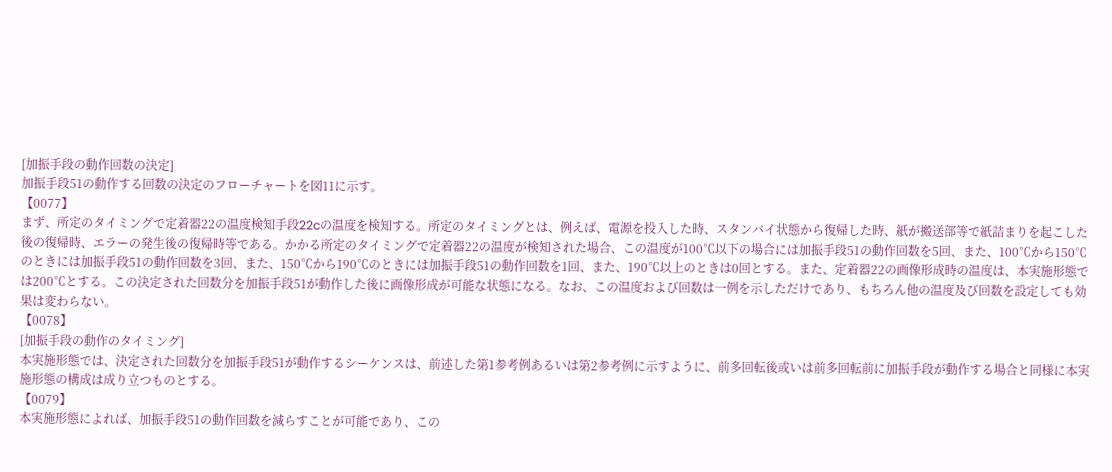[加振手段の動作回数の決定]
加振手段51の動作する回数の決定のフローチャートを図11に示す。
【0077】
まず、所定のタイミングで定着器22の温度検知手段22cの温度を検知する。所定のタイミングとは、例えば、電源を投入した時、スタンバイ状態から復帰した時、紙が搬送部等で紙詰まりを起こした後の復帰時、エラーの発生後の復帰時等である。かかる所定のタイミングで定着器22の温度が検知された場合、この温度が100℃以下の場合には加振手段51の動作回数を5回、また、100℃から150℃のときには加振手段51の動作回数を3回、また、150℃から190℃のときには加振手段51の動作回数を1回、また、190℃以上のときは0回とする。また、定着器22の画像形成時の温度は、本実施形態では200℃とする。この決定された回数分を加振手段51が動作した後に画像形成が可能な状態になる。なお、この温度および回数は一例を示しただけであり、もちろん他の温度及び回数を設定しても効果は変わらない。
【0078】
[加振手段の動作のタイミング]
本実施形態では、決定された回数分を加振手段51が動作するシーケンスは、前述した第1参考例あるいは第2参考例に示すように、前多回転後或いは前多回転前に加振手段が動作する場合と同様に本実施形態の構成は成り立つものとする。
【0079】
本実施形態によれば、加振手段51の動作回数を減らすことが可能であり、この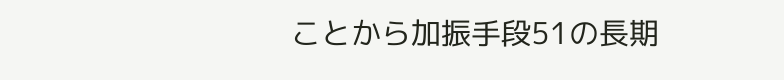ことから加振手段51の長期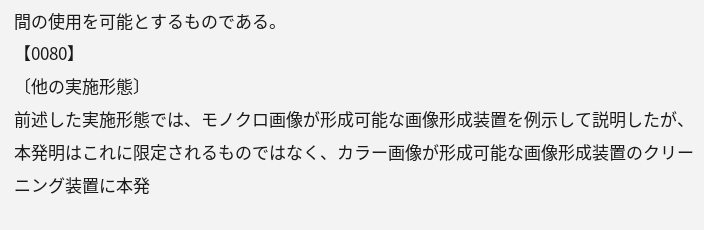間の使用を可能とするものである。
【0080】
〔他の実施形態〕
前述した実施形態では、モノクロ画像が形成可能な画像形成装置を例示して説明したが、本発明はこれに限定されるものではなく、カラー画像が形成可能な画像形成装置のクリーニング装置に本発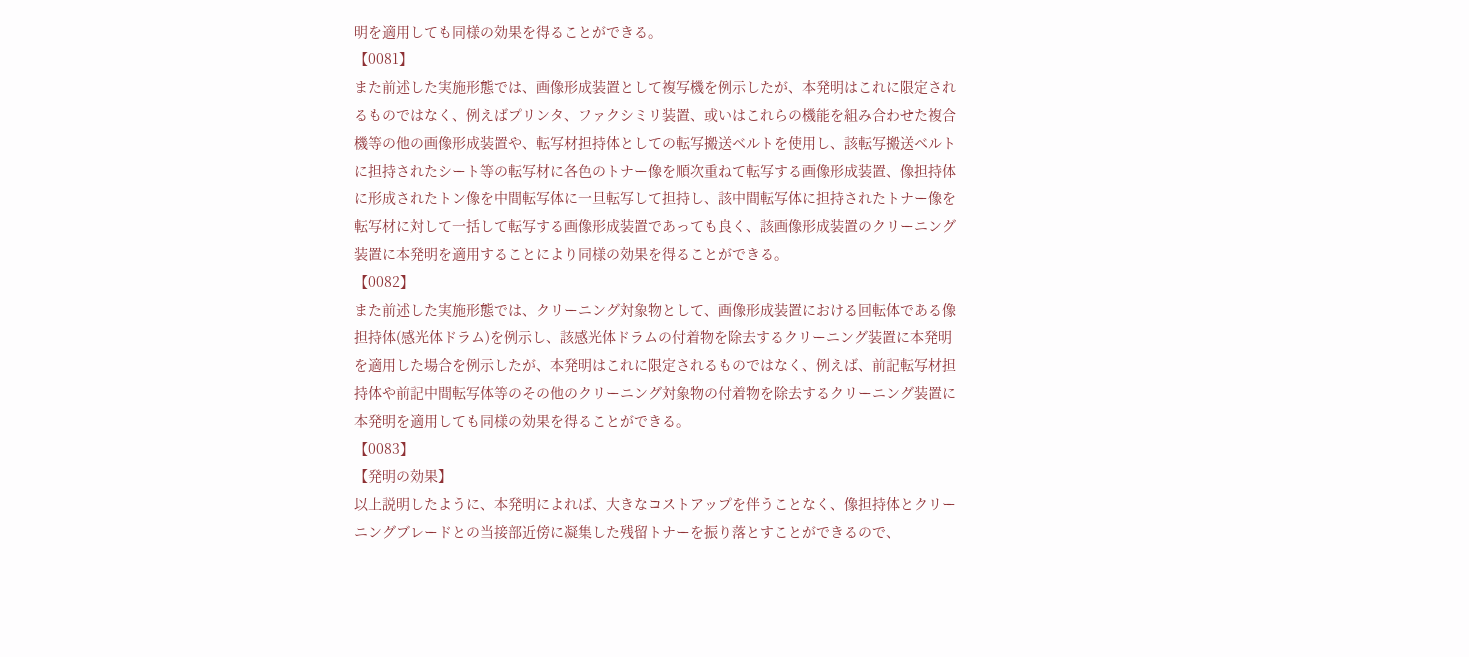明を適用しても同様の効果を得ることができる。
【0081】
また前述した実施形態では、画像形成装置として複写機を例示したが、本発明はこれに限定されるものではなく、例えばプリンタ、ファクシミリ装置、或いはこれらの機能を組み合わせた複合機等の他の画像形成装置や、転写材担持体としての転写搬送ベルトを使用し、該転写搬送ベルトに担持されたシート等の転写材に各色のトナー像を順次重ねて転写する画像形成装置、像担持体に形成されたトン像を中間転写体に一旦転写して担持し、該中間転写体に担持されたトナー像を転写材に対して一括して転写する画像形成装置であっても良く、該画像形成装置のクリーニング装置に本発明を適用することにより同様の効果を得ることができる。
【0082】
また前述した実施形態では、クリーニング対象物として、画像形成装置における回転体である像担持体(感光体ドラム)を例示し、該感光体ドラムの付着物を除去するクリーニング装置に本発明を適用した場合を例示したが、本発明はこれに限定されるものではなく、例えば、前記転写材担持体や前記中間転写体等のその他のクリーニング対象物の付着物を除去するクリーニング装置に本発明を適用しても同様の効果を得ることができる。
【0083】
【発明の効果】
以上説明したように、本発明によれば、大きなコストアップを伴うことなく、像担持体とクリーニングブレードとの当接部近傍に凝集した残留トナーを振り落とすことができるので、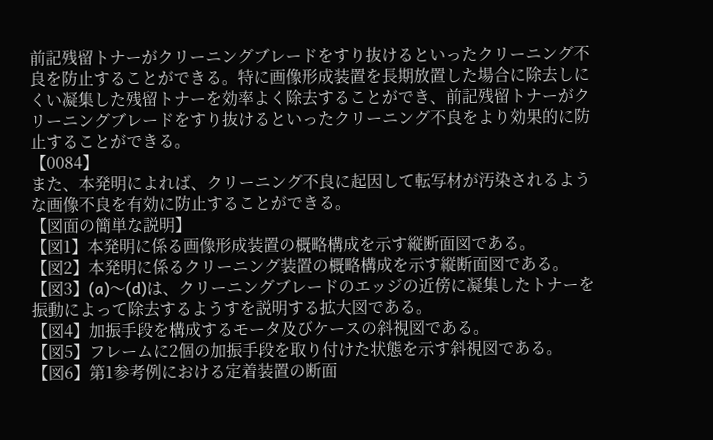前記残留トナーがクリーニングブレードをすり抜けるといったクリーニング不良を防止することができる。特に画像形成装置を長期放置した場合に除去しにくい凝集した残留トナーを効率よく除去することができ、前記残留トナーがクリーニングブレードをすり抜けるといったクリーニング不良をより効果的に防止することができる。
【0084】
また、本発明によれば、クリーニング不良に起因して転写材が汚染されるような画像不良を有効に防止することができる。
【図面の簡単な説明】
【図1】本発明に係る画像形成装置の概略構成を示す縦断面図である。
【図2】本発明に係るクリーニング装置の概略構成を示す縦断面図である。
【図3】(a)〜(d)は、クリーニングブレードのエッジの近傍に凝集したトナーを振動によって除去するようすを説明する拡大図である。
【図4】加振手段を構成するモータ及びケースの斜視図である。
【図5】フレームに2個の加振手段を取り付けた状態を示す斜視図である。
【図6】第1参考例における定着装置の断面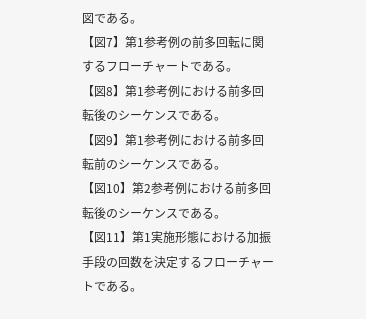図である。
【図7】第1参考例の前多回転に関するフローチャートである。
【図8】第1参考例における前多回転後のシーケンスである。
【図9】第1参考例における前多回転前のシーケンスである。
【図10】第2参考例における前多回転後のシーケンスである。
【図11】第1実施形態における加振手段の回数を決定するフローチャートである。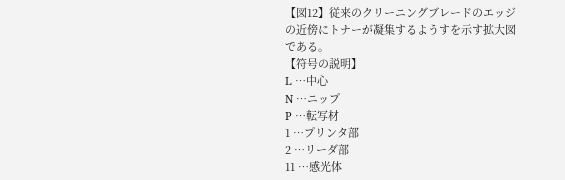【図12】従来のクリーニングブレードのエッジの近傍にトナーが凝集するようすを示す拡大図である。
【符号の説明】
L …中心
N …ニップ
P …転写材
1 …プリンタ部
2 …リーダ部
11 …感光体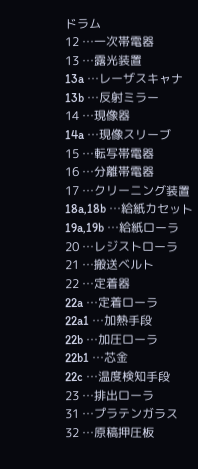ドラム
12 …一次帯電器
13 …露光装置
13a …レーザスキャナ
13b …反射ミラー
14 …現像器
14a …現像スリーブ
15 …転写帯電器
16 …分離帯電器
17 …クリーニング装置
18a,18b …給紙カセット
19a,19b …給紙ローラ
20 …レジストローラ
21 …搬送ベルト
22 …定着器
22a …定着ローラ
22a1 …加熱手段
22b …加圧ローラ
22b1 …芯金
22c …温度検知手段
23 …排出ローラ
31 …プラテンガラス
32 …原稿押圧板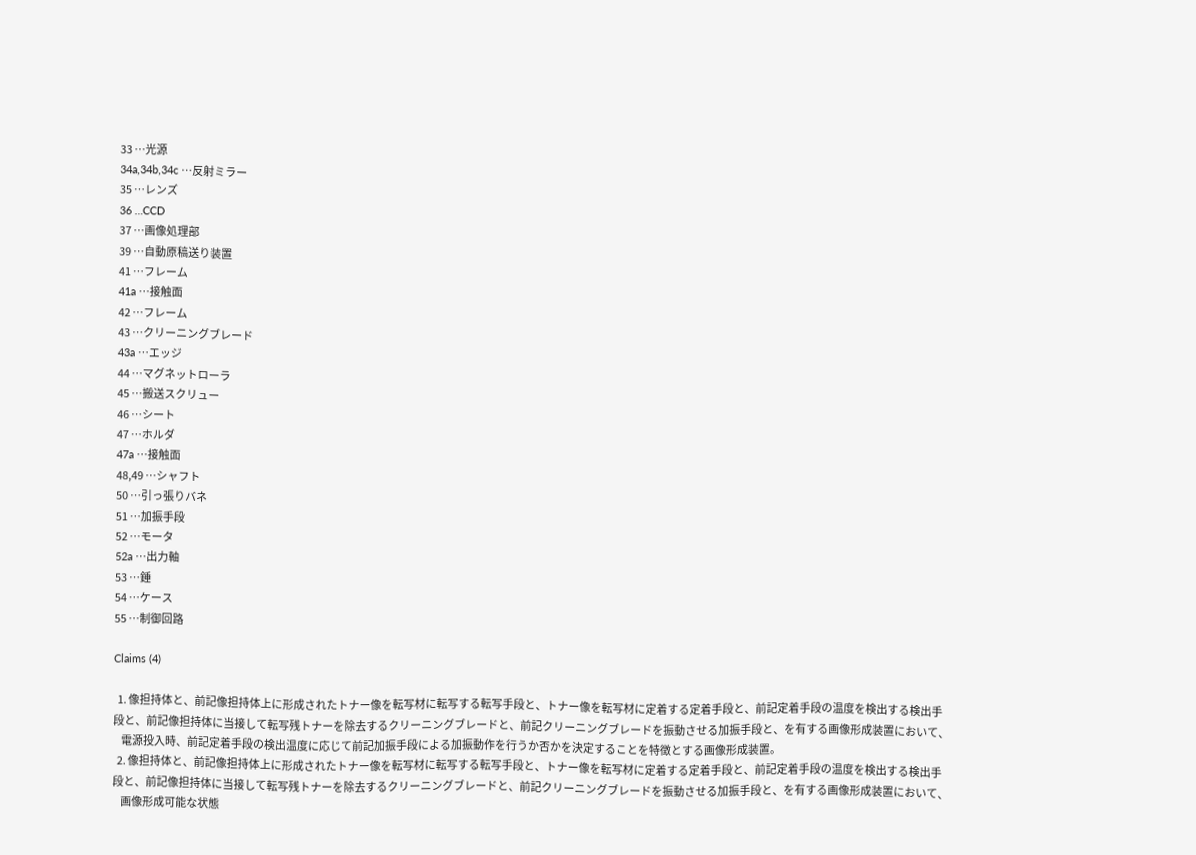33 …光源
34a,34b,34c …反射ミラー
35 …レンズ
36 …CCD
37 …画像処理部
39 …自動原稿送り装置
41 …フレーム
41a …接触面
42 …フレーム
43 …クリーニングブレード
43a …エッジ
44 …マグネットローラ
45 …搬送スクリュー
46 …シート
47 …ホルダ
47a …接触面
48,49 …シャフト
50 …引っ張りバネ
51 …加振手段
52 …モータ
52a …出力軸
53 …錘
54 …ケース
55 …制御回路

Claims (4)

  1. 像担持体と、前記像担持体上に形成されたトナー像を転写材に転写する転写手段と、トナー像を転写材に定着する定着手段と、前記定着手段の温度を検出する検出手段と、前記像担持体に当接して転写残トナーを除去するクリーニングブレードと、前記クリーニングブレードを振動させる加振手段と、を有する画像形成装置において、
    電源投入時、前記定着手段の検出温度に応じて前記加振手段による加振動作を行うか否かを決定することを特徴とする画像形成装置。
  2. 像担持体と、前記像担持体上に形成されたトナー像を転写材に転写する転写手段と、トナー像を転写材に定着する定着手段と、前記定着手段の温度を検出する検出手段と、前記像担持体に当接して転写残トナーを除去するクリーニングブレードと、前記クリーニングブレードを振動させる加振手段と、を有する画像形成装置において、
    画像形成可能な状態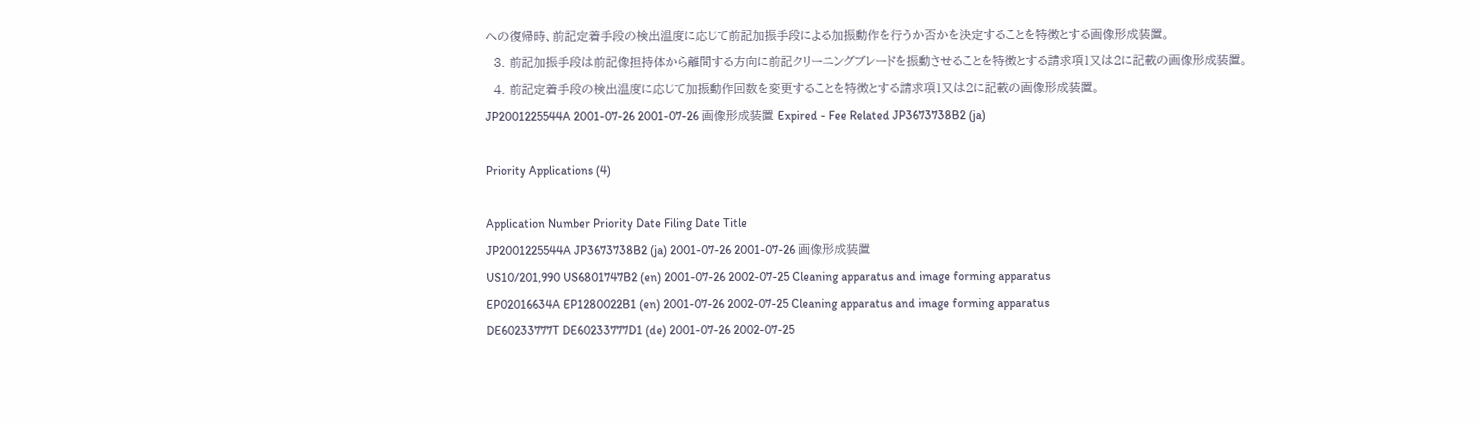への復帰時、前記定着手段の検出温度に応じて前記加振手段による加振動作を行うか否かを決定することを特徴とする画像形成装置。
  3. 前記加振手段は前記像担持体から離間する方向に前記クリーニングブレードを振動させることを特徴とする請求項1又は2に記載の画像形成装置。
  4. 前記定着手段の検出温度に応じて加振動作回数を変更することを特徴とする請求項1又は2に記載の画像形成装置。
JP2001225544A 2001-07-26 2001-07-26 画像形成装置 Expired - Fee Related JP3673738B2 (ja)

Priority Applications (4)

Application Number Priority Date Filing Date Title
JP2001225544A JP3673738B2 (ja) 2001-07-26 2001-07-26 画像形成装置
US10/201,990 US6801747B2 (en) 2001-07-26 2002-07-25 Cleaning apparatus and image forming apparatus
EP02016634A EP1280022B1 (en) 2001-07-26 2002-07-25 Cleaning apparatus and image forming apparatus
DE60233777T DE60233777D1 (de) 2001-07-26 2002-07-25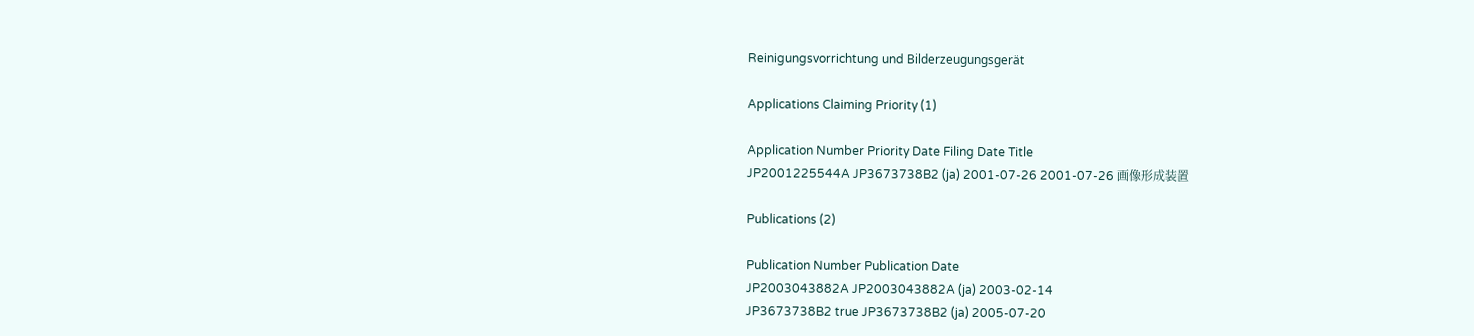Reinigungsvorrichtung und Bilderzeugungsgerät

Applications Claiming Priority (1)

Application Number Priority Date Filing Date Title
JP2001225544A JP3673738B2 (ja) 2001-07-26 2001-07-26 画像形成装置

Publications (2)

Publication Number Publication Date
JP2003043882A JP2003043882A (ja) 2003-02-14
JP3673738B2 true JP3673738B2 (ja) 2005-07-20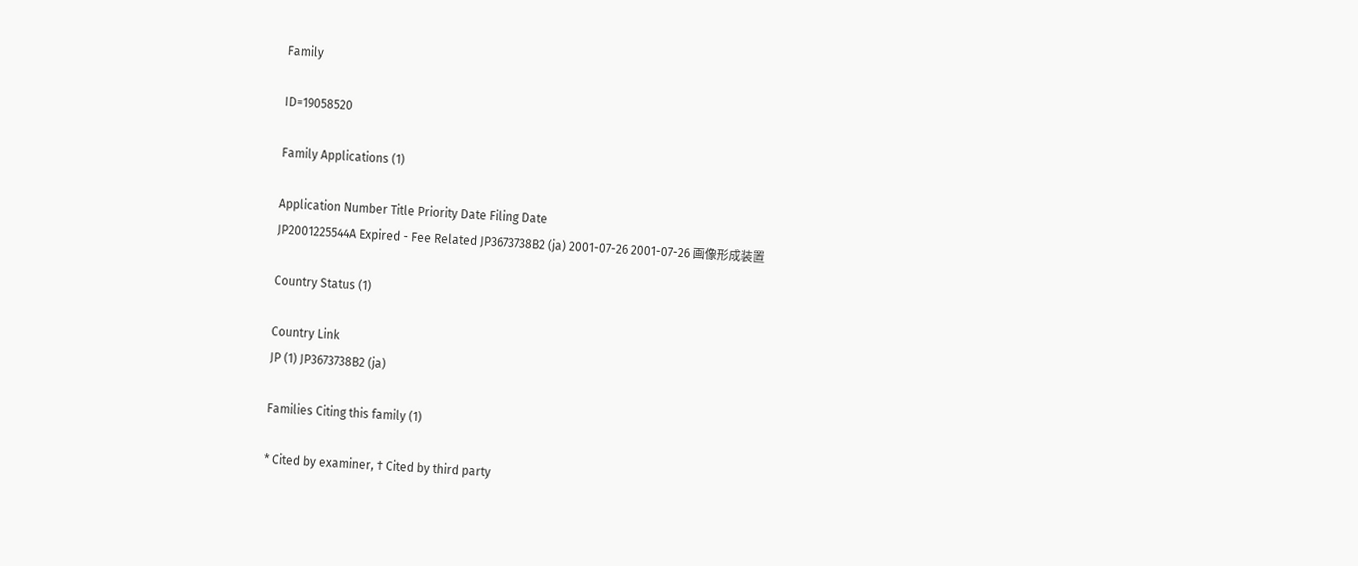Family

ID=19058520

Family Applications (1)

Application Number Title Priority Date Filing Date
JP2001225544A Expired - Fee Related JP3673738B2 (ja) 2001-07-26 2001-07-26 画像形成装置

Country Status (1)

Country Link
JP (1) JP3673738B2 (ja)

Families Citing this family (1)

* Cited by examiner, † Cited by third party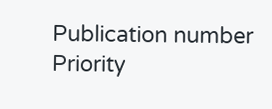Publication number Priority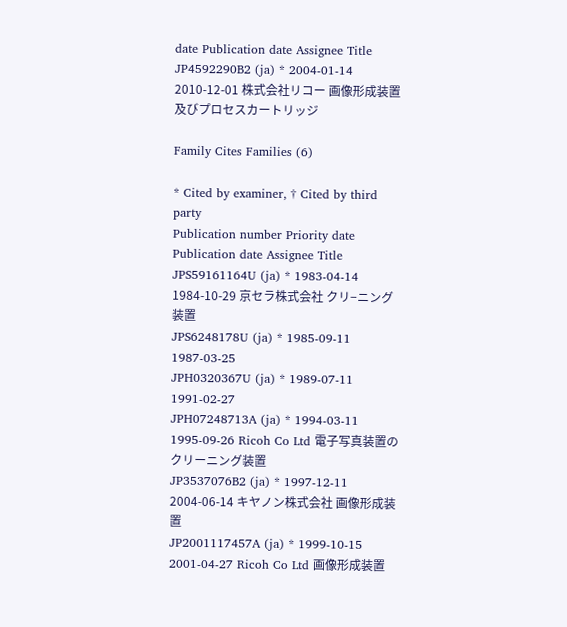date Publication date Assignee Title
JP4592290B2 (ja) * 2004-01-14 2010-12-01 株式会社リコー 画像形成装置及びプロセスカートリッジ

Family Cites Families (6)

* Cited by examiner, † Cited by third party
Publication number Priority date Publication date Assignee Title
JPS59161164U (ja) * 1983-04-14 1984-10-29 京セラ株式会社 クリ−ニング装置
JPS6248178U (ja) * 1985-09-11 1987-03-25
JPH0320367U (ja) * 1989-07-11 1991-02-27
JPH07248713A (ja) * 1994-03-11 1995-09-26 Ricoh Co Ltd 電子写真装置のクリーニング装置
JP3537076B2 (ja) * 1997-12-11 2004-06-14 キヤノン株式会社 画像形成装置
JP2001117457A (ja) * 1999-10-15 2001-04-27 Ricoh Co Ltd 画像形成装置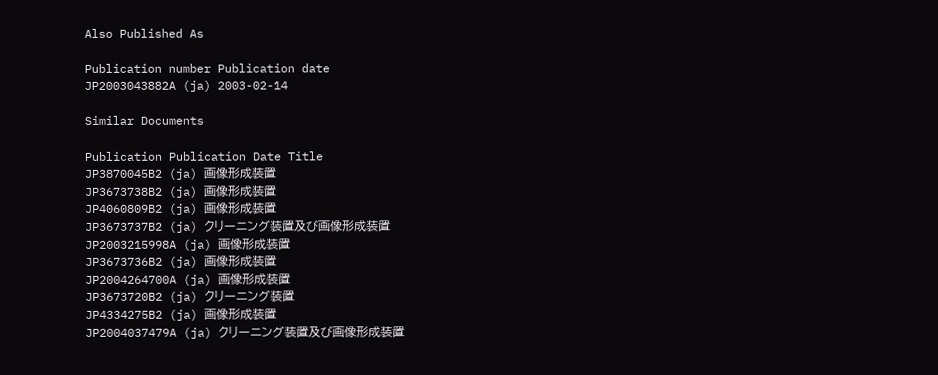Also Published As

Publication number Publication date
JP2003043882A (ja) 2003-02-14

Similar Documents

Publication Publication Date Title
JP3870045B2 (ja) 画像形成装置
JP3673738B2 (ja) 画像形成装置
JP4060809B2 (ja) 画像形成装置
JP3673737B2 (ja) クリーニング装置及び画像形成装置
JP2003215998A (ja) 画像形成装置
JP3673736B2 (ja) 画像形成装置
JP2004264700A (ja) 画像形成装置
JP3673720B2 (ja) クリーニング装置
JP4334275B2 (ja) 画像形成装置
JP2004037479A (ja) クリーニング装置及び画像形成装置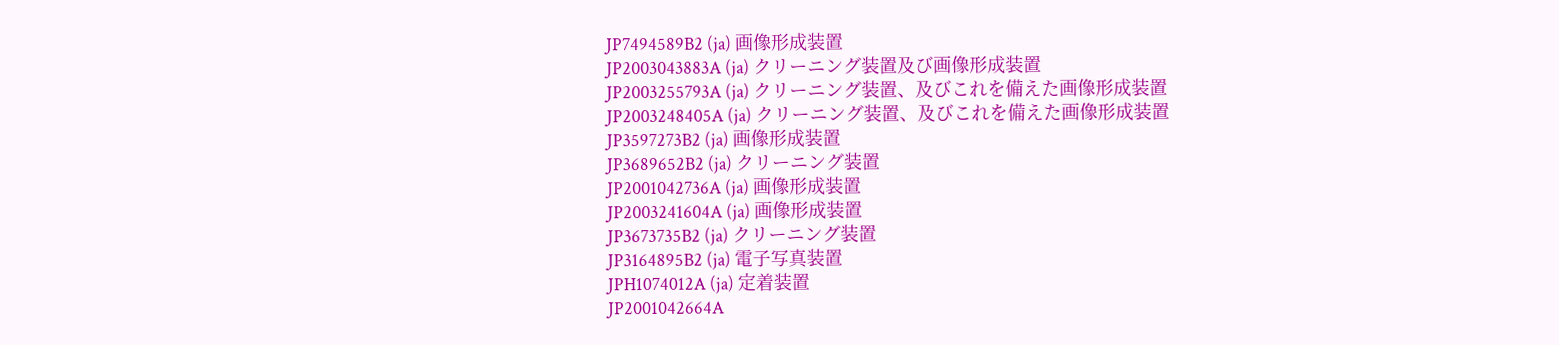JP7494589B2 (ja) 画像形成装置
JP2003043883A (ja) クリーニング装置及び画像形成装置
JP2003255793A (ja) クリーニング装置、及びこれを備えた画像形成装置
JP2003248405A (ja) クリーニング装置、及びこれを備えた画像形成装置
JP3597273B2 (ja) 画像形成装置
JP3689652B2 (ja) クリーニング装置
JP2001042736A (ja) 画像形成装置
JP2003241604A (ja) 画像形成装置
JP3673735B2 (ja) クリーニング装置
JP3164895B2 (ja) 電子写真装置
JPH1074012A (ja) 定着装置
JP2001042664A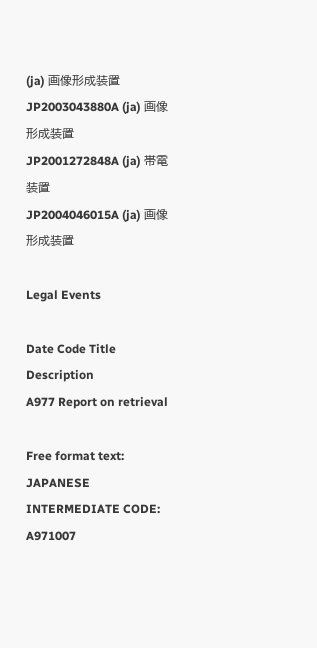(ja) 画像形成装置
JP2003043880A (ja) 画像形成装置
JP2001272848A (ja) 帯電装置
JP2004046015A (ja) 画像形成装置

Legal Events

Date Code Title Description
A977 Report on retrieval

Free format text: JAPANESE INTERMEDIATE CODE: A971007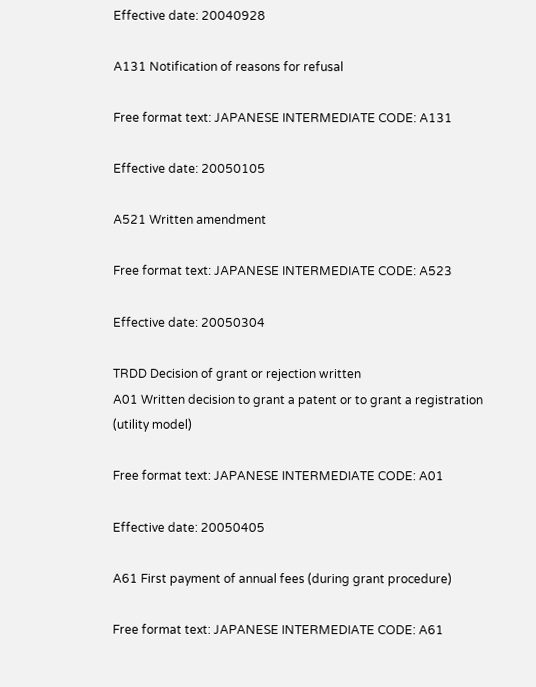Effective date: 20040928

A131 Notification of reasons for refusal

Free format text: JAPANESE INTERMEDIATE CODE: A131

Effective date: 20050105

A521 Written amendment

Free format text: JAPANESE INTERMEDIATE CODE: A523

Effective date: 20050304

TRDD Decision of grant or rejection written
A01 Written decision to grant a patent or to grant a registration (utility model)

Free format text: JAPANESE INTERMEDIATE CODE: A01

Effective date: 20050405

A61 First payment of annual fees (during grant procedure)

Free format text: JAPANESE INTERMEDIATE CODE: A61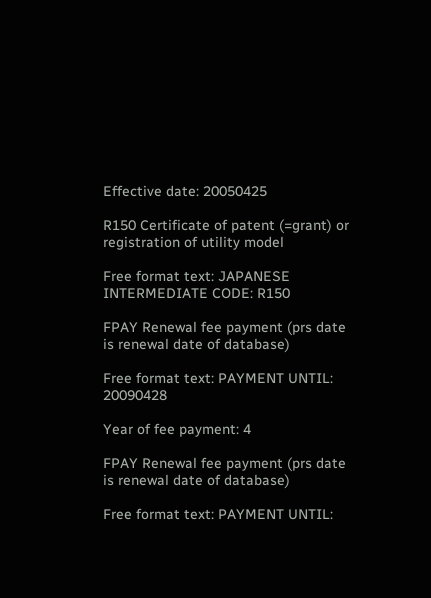Effective date: 20050425

R150 Certificate of patent (=grant) or registration of utility model

Free format text: JAPANESE INTERMEDIATE CODE: R150

FPAY Renewal fee payment (prs date is renewal date of database)

Free format text: PAYMENT UNTIL: 20090428

Year of fee payment: 4

FPAY Renewal fee payment (prs date is renewal date of database)

Free format text: PAYMENT UNTIL: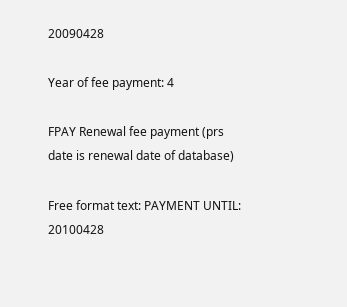20090428

Year of fee payment: 4

FPAY Renewal fee payment (prs date is renewal date of database)

Free format text: PAYMENT UNTIL: 20100428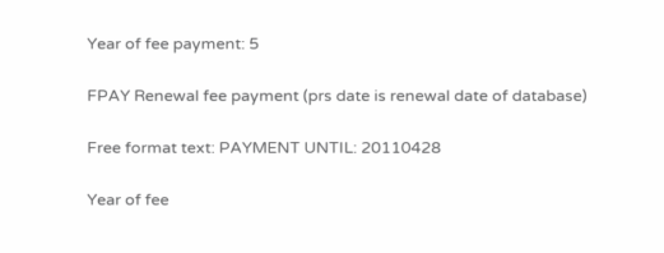Year of fee payment: 5

FPAY Renewal fee payment (prs date is renewal date of database)

Free format text: PAYMENT UNTIL: 20110428

Year of fee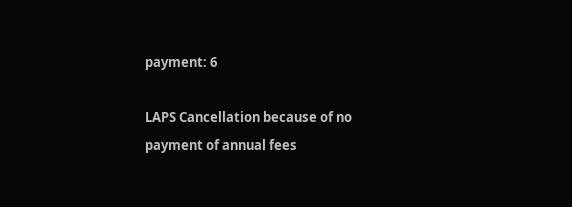payment: 6

LAPS Cancellation because of no payment of annual fees